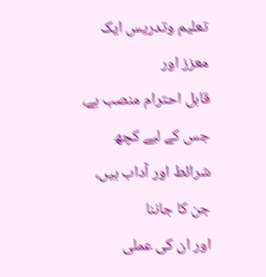تعلیم وتدریس ایک معزز اور
قابل احترام منصب ہے، جس کے لیے کچھ شرائط اور آداب ہیں، جن کا جاننا
اور ان کی عملی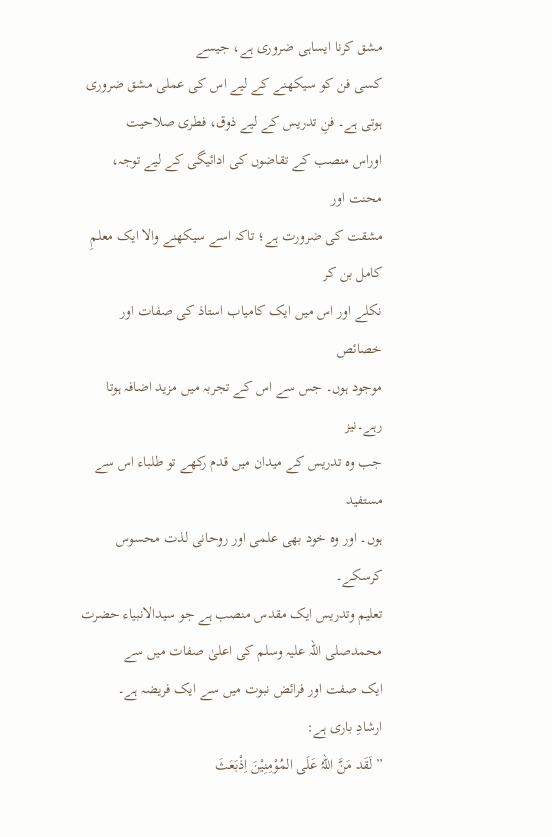مشق کرنا ایساہی ضروری ہے، جیسے
کسی فن کو سیکھنے کے لیے اس کی عملی مشق ضروری
ہوتی ہے۔ فنِ تدریس کے لیے ذوق، فطری صلاحیت
اوراس منصب کے تقاضوں کی ادائیگی کے لیے توجہ، محنت اور
مشقت کی ضرورت ہے؛ تاکہ اسے سیکھنے والا ایک معلمِ کامل بن کر
نکلے اور اس میں ایک کامیاب استاذ کی صفات اور خصائص
موجود ہوں۔ جس سے اس کے تجربہ میں مزید اضافہ ہوتا رہے۔نیز
جب وہ تدریس کے میدان میں قدم رکھے تو طلباء اس سے مستفید
ہوں۔ اور وہ خود بھی علمی اور روحانی لذت محسوس کرسکے۔
تعلیم وتدریس ایک مقدس منصب ہے جو سیدالانبیاء حضرت
محمدصلی اللہ علیہ وسلم کی اعلیٰ صفات میں سے
ایک صفت اور فرائض نبوت میں سے ایک فریضہ ہے۔
ارشادِ باری ہے:
”لَقَد مَنَّ اللہُ عَلَی المُوْمِنِیْنَ اِذْبَعَثَ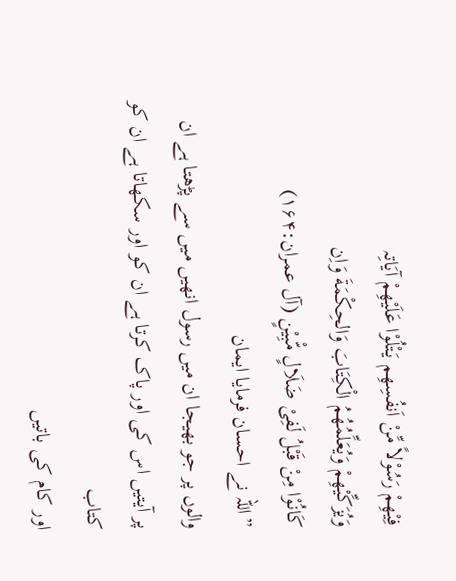فِیْھِمْ رَسُوْلاً مِّنْ اَنفُسِھِم یَتْلُوْا عَلَیْھِمْ آیَاتِہ
وَیُزَکِّیْھِمْ وَیُعَلِّمُھُمُ الْکِتَابَ وَالحِکْمَةَ وَاِن
کَانُوْا مِنْ قَبْلُ لَفِیْ ضَلَالٍ مّْبِیْنٍ (آل عمران:۱۶۴)
”اللہ نے احسان فرمایا ایمان
والوں پر جو بھیجا ان میں رسول انھیں میں سے پڑھتا ہے ان
پر آیتیں اس کی اور پاک کرتا ہے ان کو اور سکھاتا ہے ان کو کتاب
اور کام کی باتیں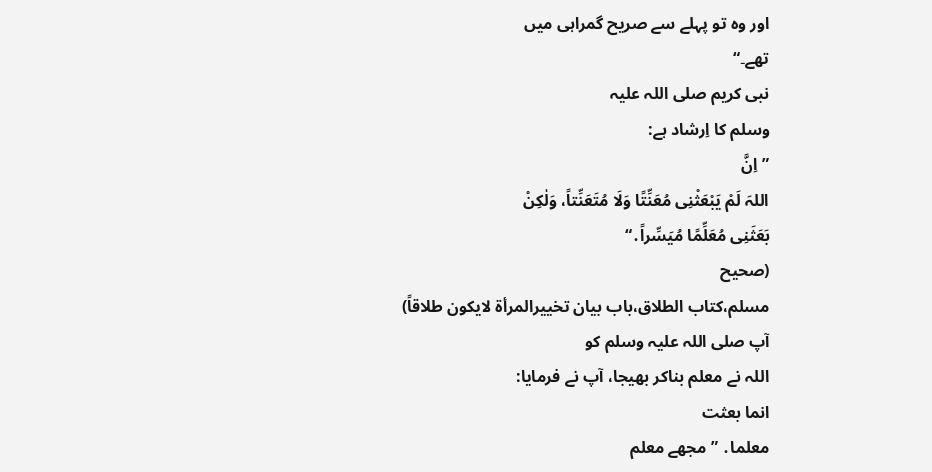اور وہ تو پہلے سے صریح گمراہی میں
تھے۔“
نبی کریم صلی اللہ علیہ
وسلم کا اِرشاد ہے:
”اِنَّ
اللہَ لَمْ یَبْعَثْنِی مُعَنِّتًا وَلَا مُتَعَنِّتاً، وَلٰکِنْ
بَعَثَنِی مُعَلِّمًا مُیَسِّراً․“
(صحیح
مسلم،کتاب الطلاق،باب بیان تخییرالمرأة لایکون طلاقاً)
آپ صلی اللہ علیہ وسلم کو
اللہ نے معلم بناکر بھیجا، آپ نے فرمایا:
انما بعثت
معلما․ ”مجھے معلم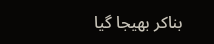بناکر بھیجا گیا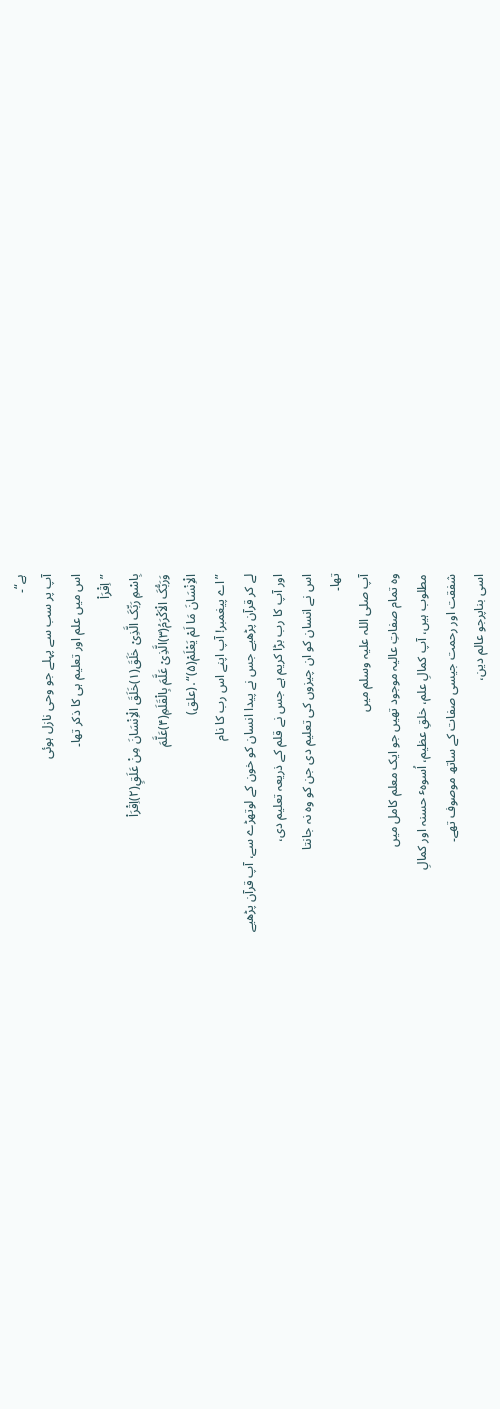ہے“۔
آپ پر سب سے پہلے جو وحی نازل ہوئی
اس میں علم اور تعلیم ہی کا ذکر تھا۔
”اِقْرَاْ
بِاسْمِ رَبِّکَ الَّذِیْ خَلَقَ(۱)خَلَقَ الْاِنْسَانَ مِنْ عَلَقٍ(۲)اِقْرَاْ
وَرَبُّکَ الْاَکْرَمُ(۳)الَّذِیْ عَلَّمَ بِالْقَلَمِ(۴)عَلَّمَ
الْاِنْسَانَ مَا لَمْ یَعْلَمْ(۵)“․(علق)
”اے پیغمبر! آپ اپنے اس رب کا نام
لے کر قرآن پڑھیے جس نے پیدا انسان کو خون کے لوتھڑے سے، آپ قرآن پڑھیے
اور آپ کا رب بڑا کریم ہے جس نے قلم کے ذریعہ تعلیم دی،
اس نے انسان کو ان چیزوں کی تعلیم دی جن کو وہ نہ جانتا
تھا۔
آپ صلی اللہ علیہ وسلم میں
وہ تمام صفاتِ عالیہ موجود تھیں جو ایک معلم کامل میں
مطلوب ہیں، آپ کمالِ علم، خلقِ عظیم، اُسوہٴ حسنہ اور کمالِ
شفقت اور رحمت جیسی صفات کے ساتھ موصوف تھے۔
اسی بناپرجو عالم دین،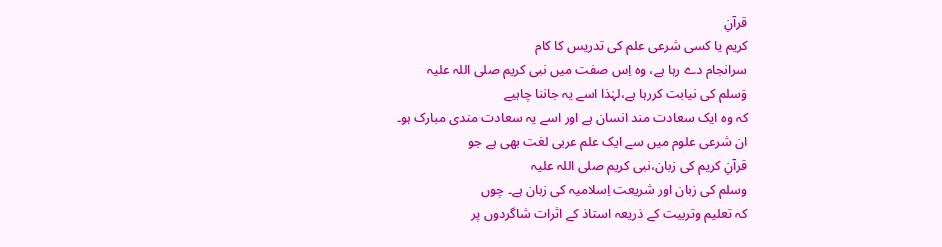قرآنِ
کریم یا کسی شرعی علم کی تدریس کا کام
سرانجام دے رہا ہے، وہ اِس صفت میں نبی کریم صلی اللہ علیہ
وَسلم کی نیابت کررہا ہے،لہٰذا اسے یہ جاننا چاہیے
کہ وہ ایک سعادت مند انسان ہے اور اسے یہ سعادت مندی مبارک ہو۔
ان شرعی علوم میں سے ایک علم عربی لغت بھی ہے جو
قرآنِ کریم کی زبان،نبی کریم صلی اللہ علیہ
وسلم کی زبان اور شریعت اِسلامیہ کی زبان ہے۔ چوں
کہ تعلیم وتربیت کے ذریعہ استاذ کے اثرات شاگردوں پر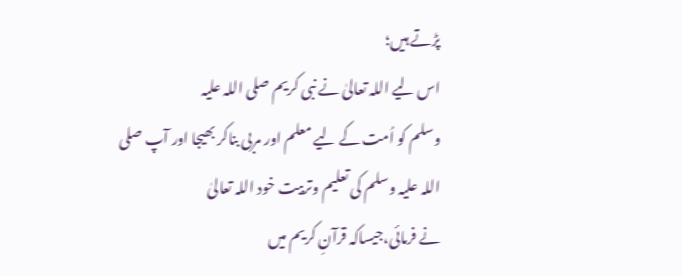پڑتے ہیں؛
اس لیے اللہ تعالیٰ نے نبی کریم صلی اللہ علیہ
وسلم کو اُمت کے لیے معلم اور مربی بناکر بھیجا اور آپ صلی
اللہ علیہ وسلم کی تعلیم وتربیت خود اللہ تعالیٰ
نے فرمائی،جیساکہ قرآنِ کریم میں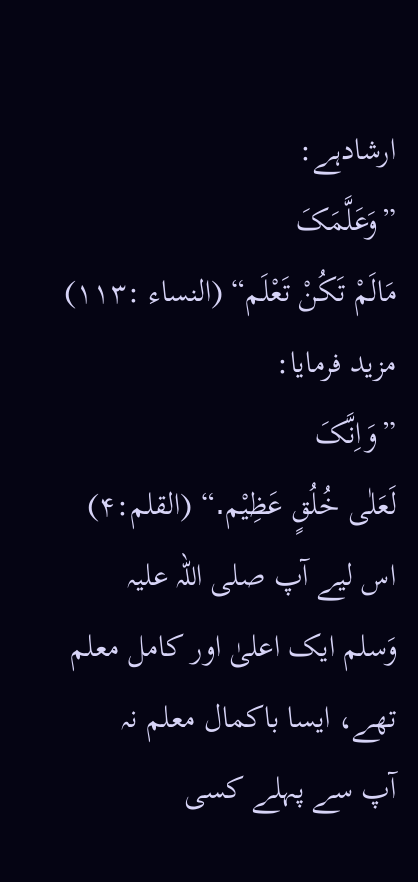ارشادہے:
”وَعَلَّمَکَ
مَالَمْ تَکُنْ تَعْلَم“ (النساء :۱۱۳)
مزید فرمایا:
”وَاِنَّکَ
لَعَلٰی خُلُقٍ عَظِیْم․“ (القلم:۴)
اس لیے آپ صلی اللہ علیہ
وَسلم ایک اعلیٰ اور کامل معلم تھے، ایسا باکمال معلم نہ
آپ سے پہلے کسی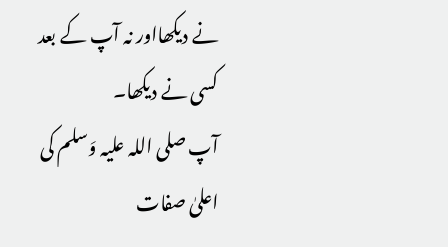نے دیکھااور نہ آپ کے بعد کسی نے دیکھا۔
آپ صلی اللہ علیہ وَسلم کی اعلیٰ صفات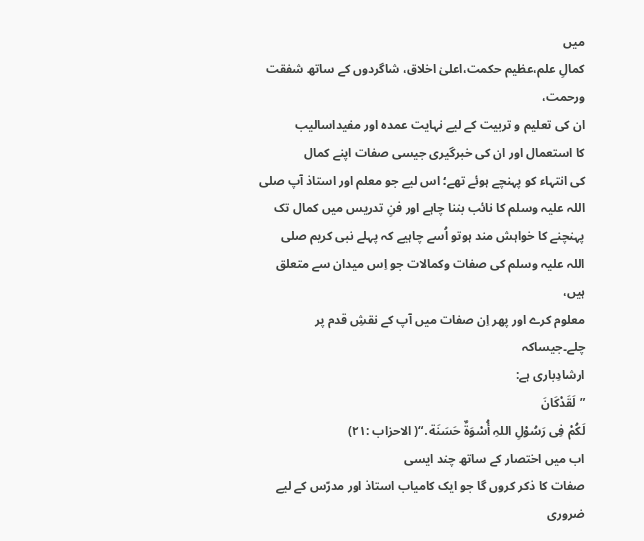میں
کمالِ علم،عظیم حکمت،اعلیٰ اخلاق، شاگردوں کے ساتھ شفقت ورحمت،
ان کی تعلیم و تربیت کے لیے نہایت عمدہ اور مفیداسالیب
کا استعمال اور ان کی خبرگیری جیسی صفات اپنے کمال
کی انتہاء کو پہنچے ہوئے تھے؛ اس لیے جو معلم اور استاذ آپ صلی
اللہ علیہ وسلم کا نائب بننا چاہے اور فنِ تدریس میں کمال تک
پہنچنے کا خواہش مند ہوتو اُسے چاہیے کہ پہلے نبی کریم صلی
اللہ علیہ وسلم کی صفات وکمالات جو اِس میدان سے متعلق ہیں،
معلوم کرے اور پھر اِن صفات میں آپ کے نقشِ قدم پر چلے۔جیساکہ
ارشادِباری ہے:
”لَقَدْکَانَ
لَکُمْ فِی رَسُوْلِ اللہِ أُسْوَةٌ حَسَنَة․“( الاحزاب :۲۱)
اب میں اختصار کے ساتھ چند ایسی
صفات کا ذکر کروں گا جو ایک کامیاب استاذ اور مدرّس کے لیے ضروری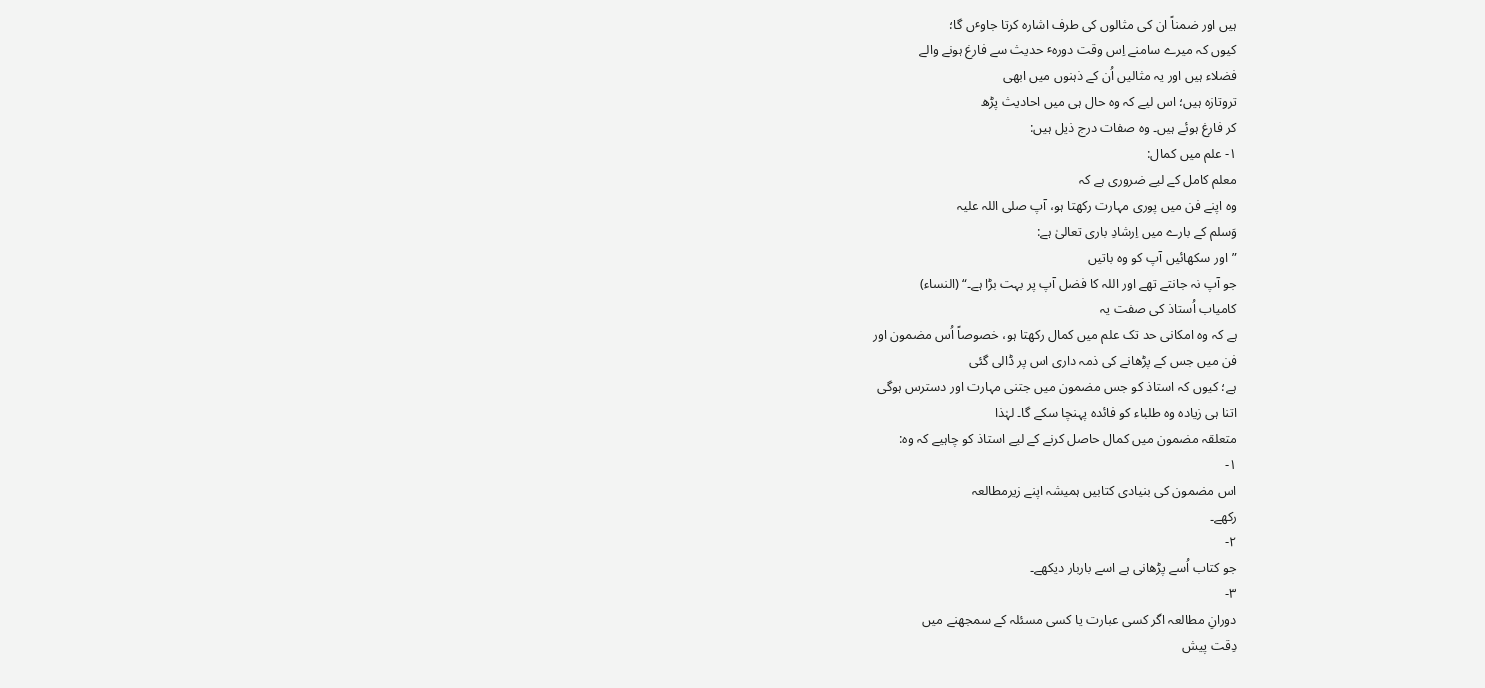ہیں اور ضمناً ان کی مثالوں کی طرف اشارہ کرتا جاوٴں گا؛
کیوں کہ میرے سامنے اِس وقت دورہٴ حدیث سے فارغ ہونے والے
فضلاء ہیں اور یہ مثالیں اُن کے ذہنوں میں ابھی
تروتازہ ہیں؛ اس لیے کہ وہ حال ہی میں احادیث پڑھ
کر فارغ ہوئے ہیں۔ وہ صفات درج ذیل ہیں:
۱- علم میں کمال:
معلم کامل کے لیے ضروری ہے کہ
وہ اپنے فن میں پوری مہارت رکھتا ہو، آپ صلی اللہ علیہ
وَسلم کے بارے میں اِرشادِ باری تعالیٰ ہے:
”اور سکھائیں آپ کو وہ باتیں
جو آپ نہ جانتے تھے اور اللہ کا فضل آپ پر بہت بڑا ہے۔“ (النساء)
کامیاب اُستاذ کی صفت یہ
ہے کہ وہ امکانی حد تک علم میں کمال رکھتا ہو، خصوصاً اُس مضمون اور
فن میں جس کے پڑھانے کی ذمہ داری اس پر ڈالی گئی
ہے؛ کیوں کہ استاذ کو جس مضمون میں جتنی مہارت اور دسترس ہوگی
اتنا ہی زیادہ وہ طلباء کو فائدہ پہنچا سکے گا۔ لہٰذا
متعلقہ مضمون میں کمال حاصل کرنے کے لیے استاذ کو چاہیے کہ وہ:
۱-
اس مضمون کی بنیادی کتابیں ہمیشہ اپنے زیرمطالعہ
رکھے۔
۲-
جو کتاب اُسے پڑھانی ہے اسے باربار دیکھے۔
۳-
دورانِ مطالعہ اگر کسی عبارت یا کسی مسئلہ کے سمجھنے میں
دِقت پیش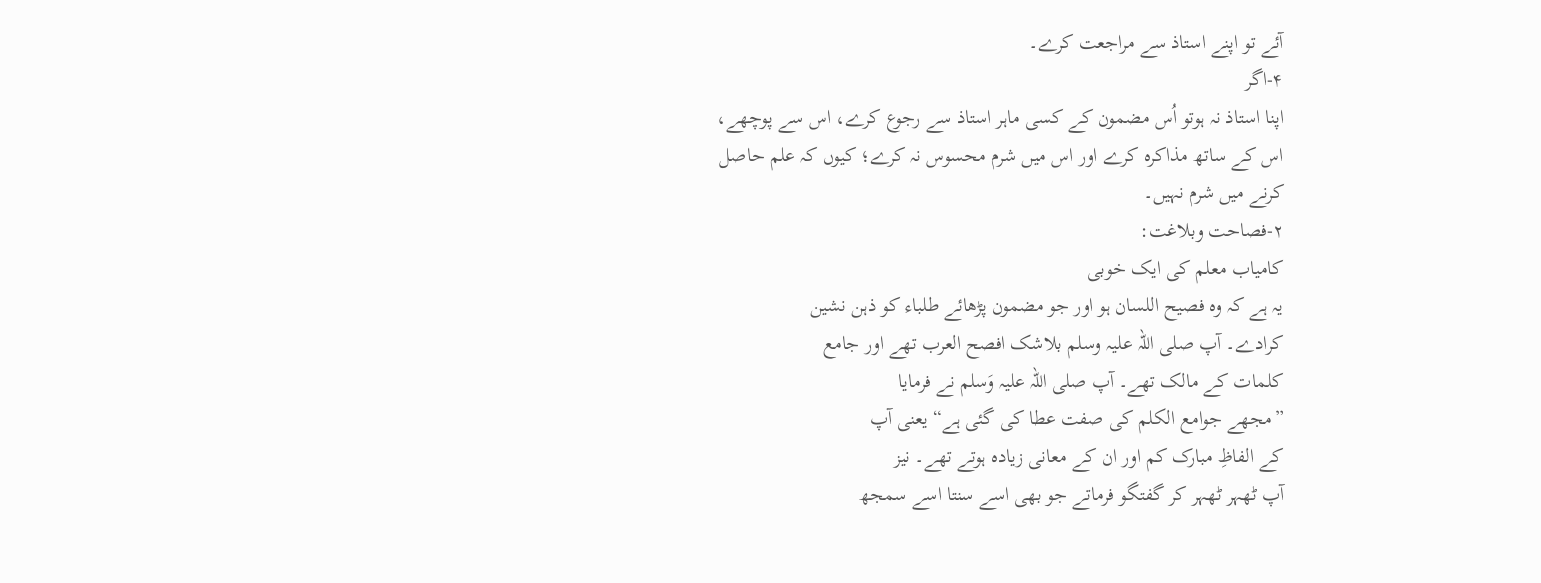آئے تو اپنے استاذ سے مراجعت کرے۔
۴-اگر
اپنا استاذ نہ ہوتو اُس مضمون کے کسی ماہر استاذ سے رجوع کرے، اس سے پوچھے،
اس کے ساتھ مذاکرہ کرے اور اس میں شرم محسوس نہ کرے؛ کیوں کہ علم حاصل
کرنے میں شرم نہیں۔
۲-فصاحت وبلاغت:
کامیاب معلم کی ایک خوبی
یہ ہے کہ وہ فصیح اللسان ہو اور جو مضمون پڑھائے طلباء کو ذہن نشین
کرادے۔ آپ صلی اللہ علیہ وسلم بلاشک افصح العرب تھے اور جامع
کلمات کے مالک تھے۔ آپ صلی اللہ علیہ وَسلم نے فرمایا
”مجھے جوامع الکلم کی صفت عطا کی گئی ہے“ یعنی آپ
کے الفاظِ مبارک کم اور ان کے معانی زیادہ ہوتے تھے۔ نیز
آپ ٹھہر ٹھہر کر گفتگو فرماتے جو بھی اسے سنتا اسے سمجھ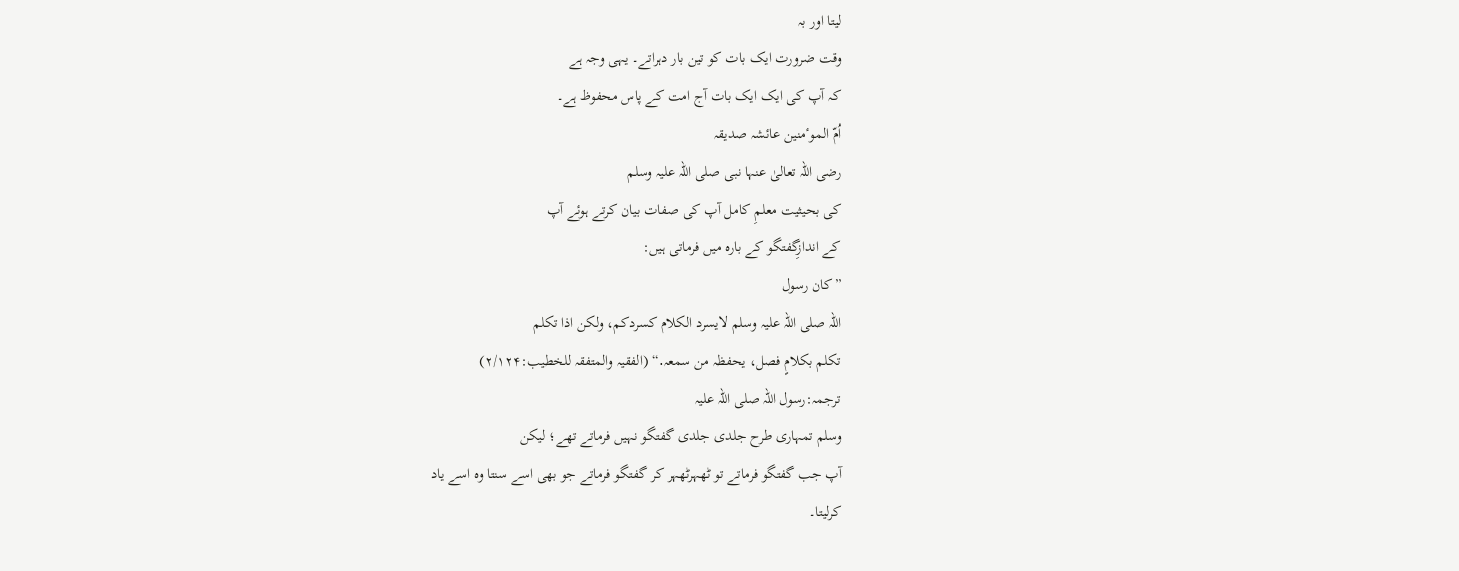لیتا اور بہ
وقت ضرورت ایک بات کو تین بار دہراتے۔ یہی وجہ ہے
کہ آپ کی ایک ایک بات آج امت کے پاس محفوظ ہے۔
اُمّ الموٴمنین عائشہ صدیقہ
رضی اللہ تعالیٰ عنہا نبی صلی اللہ علیہ وسلم
کی بحیثیت معلمِ کامل آپ کی صفات بیان کرتے ہوئے آپ
کے اندازِگفتگو کے بارہ میں فرماتی ہیں:
”کان رسول
اللہ صلی اللہ علیہ وسلم لایسرد الکلام کسردکم، ولکن اذا تکلم
تکلم بکلامٍ فصل، یحفظہ من سمعہ․“ (الفقیہ والمتفقہ للخطیب:۲/۱۲۴)
ترجمہ:رسول اللہ صلی اللہ علیہ
وسلم تمہاری طرح جلدی جلدی گفتگو نہیں فرماتے تھے؛ لیکن
آپ جب گفتگو فرماتے تو ٹھہرٹھہر کر گفتگو فرماتے جو بھی اسے سنتا وہ اسے یاد
کرلیتا۔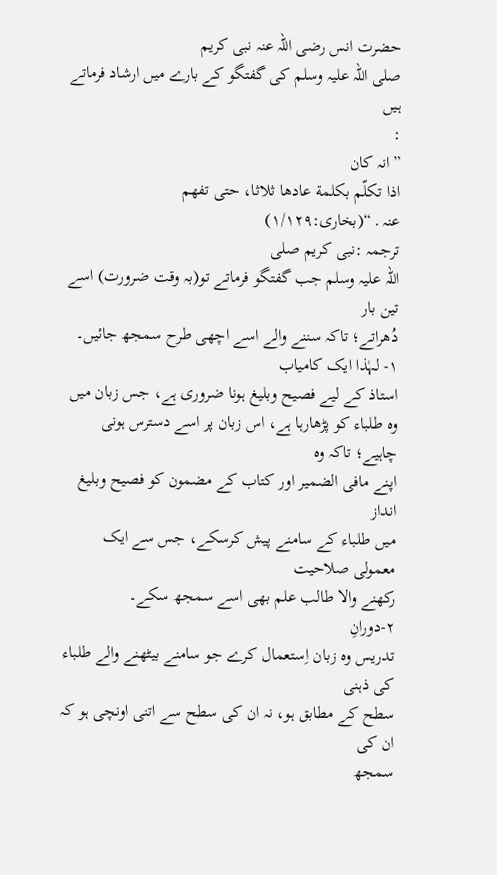حضرت انس رضی اللہ عنہ نبی کریم
صلی اللہ علیہ وسلم کی گفتگو کے بارے میں ارشاد فرماتے ہیں
:
”انہ کان
اذا تکلّم بکلمة عادھا ثلاثا، حتی تفھم عنہ․“(بخاری:۱/۱۲۹)
ترجمہ :نبی کریم صلی
اللہ علیہ وسلم جب گفتگو فرماتے تو(بہ وقت ضرورت) اسے تین بار
دُھراتے؛ تاکہ سننے والے اسے اچھی طرح سمجھ جائیں۔
۱- لہٰذا ایک کامیاب
استاذ کے لیے فصیح وبلیغ ہونا ضروری ہے، جس زبان میں
وہ طلباء کو پڑھارہا ہے، اس زبان پر اسے دسترس ہونی چاہیے؛ تاکہ وہ
اپنے مافی الضمیر اور کتاب کے مضمون کو فصیح وبلیغ انداز
میں طلباء کے سامنے پیش کرسکے، جس سے ایک معمولی صلاحیت
رکھنے والا طالب علم بھی اسے سمجھ سکے۔
۲-دورانِ
تدریس وہ زبان اِستعمال کرے جو سامنے بیٹھنے والے طلباء کی ذہنی
سطح کے مطابق ہو، نہ ان کی سطح سے اتنی اونچی ہو کہ ان کی
سمجھ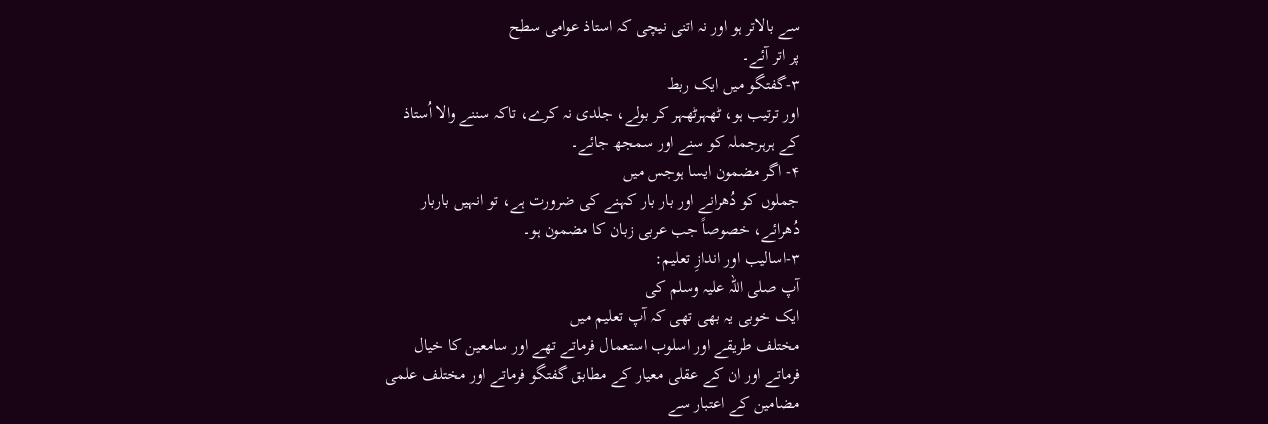سے بالاتر ہو اور نہ اتنی نیچی کہ استاذ عوامی سطح
پر اتر آئے۔
۳-گفتگو میں ایک ربط
اور ترتیب ہو، ٹھہرٹھہر کر بولے، جلدی نہ کرے، تاکہ سننے والا اُستاذ
کے ہرہرجملہ کو سنے اور سمجھ جائے۔
۴- اگر مضمون ایسا ہوجس میں
جملوں کو دُھرانے اور بار بار کہنے کی ضرورت ہے، تو انہیں باربار
دُھرائے، خصوصاً جب عربی زبان کا مضمون ہو۔
۳-اسالیب اور اندازِ تعلیم:
آپ صلی اللہ علیہ وسلم کی
ایک خوبی یہ بھی تھی کہ آپ تعلیم میں
مختلف طریقے اور اسلوب استعمال فرماتے تھے اور سامعین کا خیال
فرماتے اور ان کے عقلی معیار کے مطابق گفتگو فرماتے اور مختلف علمی
مضامین کے اعتبار سے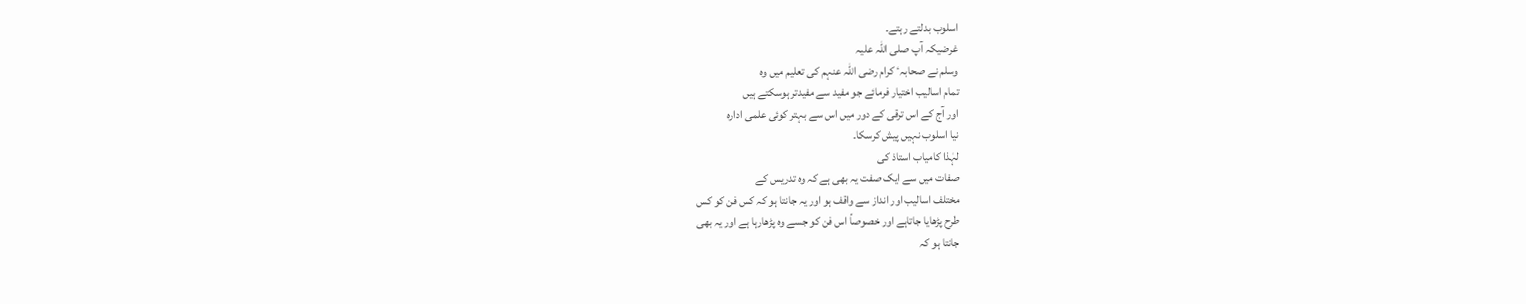اسلوب بدلتے رہتے۔
غرضیکہ آپ صلی اللہ علیہ
وسلم نے صحابہٴ کرام رضی اللہ عنہم کی تعلیم میں وہ
تمام اسالیب اختیار فرمائے جو مفید سے مفیدتر ہوسکتے ہیں
اور آج کے اس ترقی کے دور میں اس سے بہتر کوئی علمی ادارہ
نیا اسلوب نہیں پیش کرسکا۔
لہٰذا کامیاب استاذ کی
صفات میں سے ایک صفت یہ بھی ہے کہ وہ تدریس کے
مختلف اسالیب اور انداز سے واقف ہو اور یہ جانتا ہو کہ کس فن کو کس
طرح پڑھایا جاتاہے اور خصوصاً اس فن کو جسے وہ پڑھارہا ہے اور یہ بھی
جانتا ہو کہ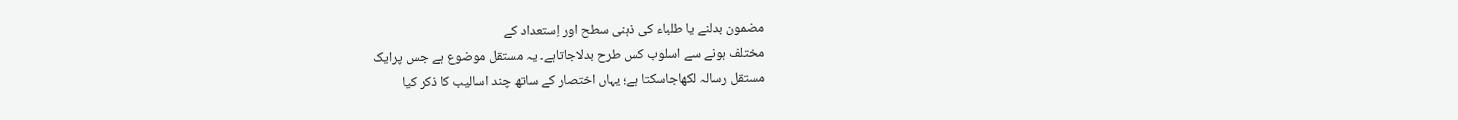مضمون بدلنے یا طلباء کی ذہنی سطح اور اِستعداد کے
مختلف ہونے سے اسلوب کس طرح بدلاجاتاہے۔ یہ مستقل موضوع ہے جس پرایک
مستقل رسالہ لکھاجاسکتا ہے؛ یہاں اختصار کے ساتھ چند اسالیب کا ذکر کیا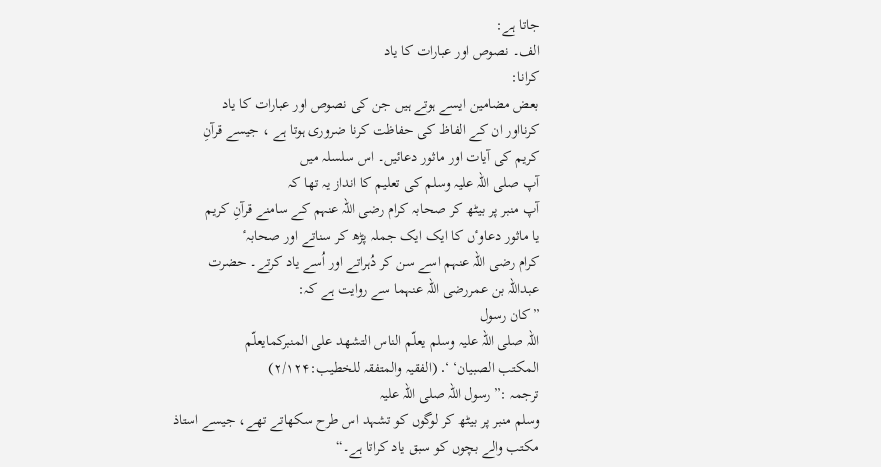جاتا ہے:
الف۔ نصوص اور عبارات کا یاد
کرانا:
بعض مضامین ایسے ہوتے ہیں جن کی نصوص اور عبارات کا یاد
کرنااور ان کے الفاظ کی حفاظت کرنا ضروری ہوتا ہے ، جیسے قرآنِ
کریم کی آیات اور ماثور دعائیں۔ اس سلسلہ میں
آپ صلی اللہ علیہ وسلم کی تعلیم کا انداز یہ تھا کہ
آپ منبر پر بیٹھ کر صحابہ کرام رضی اللہ عنہم کے سامنے قرآنِ کریم
یا ماثور دعاوٴں کا ایک ایک جملہ پڑھ کر سناتے اور صحابہٴ
کرام رضی اللہ عنہم اسے سن کر دُہراتے اور اُسے یاد کرتے۔ حضرت
عبداللہ بن عمررضی اللہ عنہما سے روایت ہے کہ:
”کان رسول
اللہ صلی اللہ علیہ وسلم یعلّم الناس التشھد علی المنبرکمایعلّم
المکتب الصبیان‘ ‘․ (الفقیہ والمتفقہ للخطیب:۲/۱۲۴)
ترجمہ :”رسول اللہ صلی اللہ علیہ
وسلم منبر پر بیٹھ کر لوگوں کو تشہد اس طرح سکھاتے تھے، جیسے استاذ
مکتب والے بچوں کو سبق یاد کراتا ہے۔“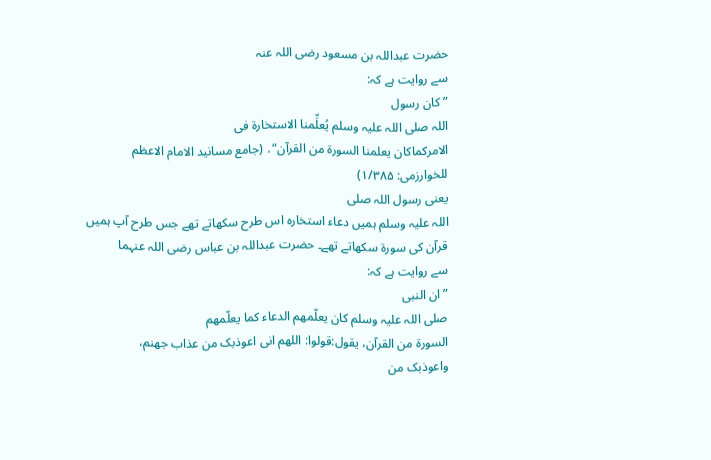حضرت عبداللہ بن مسعود رضی اللہ عنہ
سے روایت ہے کہ:
”کان رسول
اللہ صلی اللہ علیہ وسلم یُعلِّمنا الاستخارة فی
الامرکماکان یعلمنا السورة من القرآن“․ (جامع مسانید الامام الاعظم
للخوارزمی: ۱/۳۸۵)
یعنی رسول اللہ صلی
اللہ علیہ وسلم ہمیں دعاء استخارہ اس طرح سکھاتے تھے جس طرح آپ ہمیں
قرآن کی سورة سکھاتے تھے۔ حضرت عبداللہ بن عباس رضی اللہ عنہما
سے روایت ہے کہ:
”ان النبی
صلی اللہ علیہ وسلم کان یعلّمھم الدعاء کما یعلّمھم
السورة من القرآن، یقول:قولوا: اللھم انی اعوذبک من عذاب جھنم،
واعوذبک من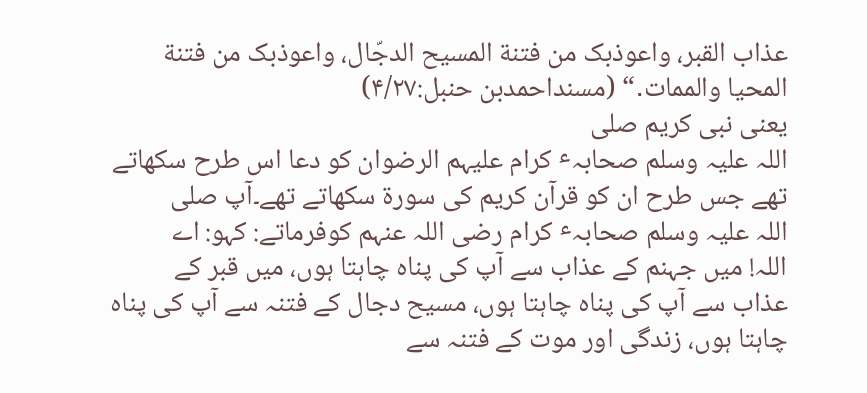عذاب القبر، واعوذبک من فتنة المسیح الدجّال، واعوذبک من فتنة
المحیا والممات․“ (مسنداحمدبن حنبل:۴/۲۷)
یعنی نبی کریم صلی
اللہ علیہ وسلم صحابہٴ کرام علیہم الرضوان کو دعا اس طرح سکھاتے
تھے جس طرح ان کو قرآن کریم کی سورة سکھاتے تھے۔آپ صلی
اللہ علیہ وسلم صحابہٴ کرام رضی اللہ عنہم کوفرماتے: کہو: اے
اللہ! میں جہنم کے عذاب سے آپ کی پناہ چاہتا ہوں، میں قبر کے
عذاب سے آپ کی پناہ چاہتا ہوں، مسیح دجال کے فتنہ سے آپ کی پناہ
چاہتا ہوں، زندگی اور موت کے فتنہ سے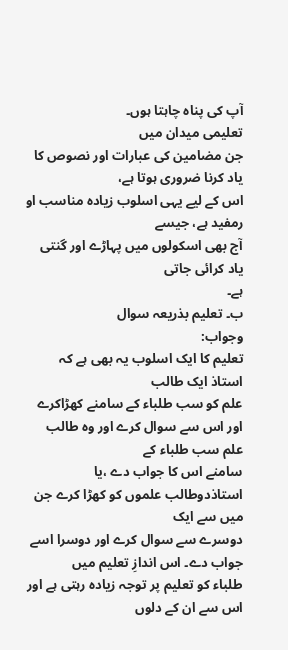آپ کی پناہ چاہتا ہوں۔
تعلیمی میدان میں
جن مضامین کی عبارات اور نصوص کا یاد کرنا ضروری ہوتا ہے،
اس کے لیے یہی اسلوب زیادہ مناسب او رمفید ہے، جیسے
آج بھی اسکولوں میں پہاڑے اور گنتی یاد کرائی جاتی
ہے۔
ب۔ تعلیم بذریعہ سوال
وجواب:
تعلیم کا ایک اسلوب یہ بھی ہے کہ استاذ ایک طالب
علم کو سب طلباء کے سامنے کھڑاکرے اور اس سے سوال کرے اور وہ طالب علم سب طلباء کے
سامنے اس کا جواب دے ،یا استاذدوطالب علموں کو کھڑا کرے جن میں سے ایک
دوسرے سے سوال کرے اور دوسرا اسے جواب دے۔ اس اندازِ تعلیم میں
طلباء کو تعلیم پر توجہ زیادہ رہتی ہے اور اس سے ان کے دلوں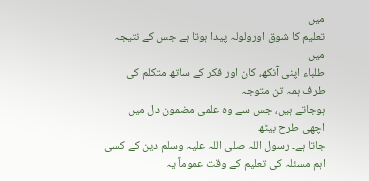میں
تعلیم کا شوق اورولولہ پیدا ہوتا ہے جس کے نتیجہ میں
طلباء اپنی آنکھ، کان اور فکر کے ساتھ متکلم کی طرف ہمہ تن متوجہ
ہوجاتے ہیں، جس سے وہ علمی مضمون دل میں اچھی طرح بیٹھ
جاتا ہے۔ رسول اللہ صلی اللہ علیہ وسلم دین کے کسی
اہم مسئلہ کی تعلیم کے وقت عموماً یہ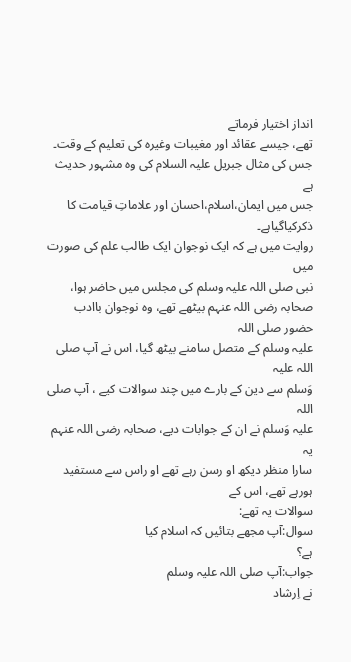انداز اختیار فرماتے
تھے، جیسے عقائد اور مغیبات وغیرہ کی تعلیم کے وقت۔
جس کی مثال جبریل علیہ السلام کی وہ مشہور حدیث ہے
جس میں ایمان،اسلام،احسان اور علاماتِ قیامت کا ذکرکیاگیاہے۔
روایت میں ہے کہ ایک نوجوان ایک طالب علم کی صورت میں
نبی صلی اللہ علیہ وسلم کی مجلس میں حاضر ہوا،
صحابہ رضی اللہ عنہم بیٹھے تھے، وہ نوجوان باادب حضور صلی اللہ
علیہ وسلم کے متصل سامنے بیٹھ گیا، اس نے آپ صلی اللہ علیہ
وَسلم سے دین کے بارے میں چند سوالات کیے ، آپ صلی اللہ
علیہ وَسلم نے ان کے جوابات دیے، صحابہ رضی اللہ عنہم یہ
سارا منظر دیکھ او رسن رہے تھے او راس سے مستفید ہورہے تھے، اس کے
سوالات یہ تھے:
سوال:آپ مجھے بتائیں کہ اسلام کیا
ہے؟
جواب:آپ صلی اللہ علیہ وسلم
نے اِرشاد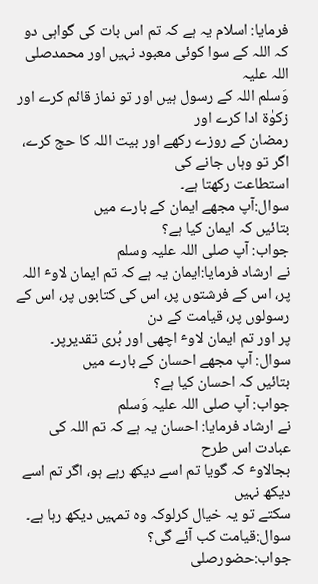فرمایا: اسلام یہ ہے کہ تم اس بات کی گواہی دو
کہ اللہ کے سوا کوئی معبود نہیں اور محمدصلی اللہ علیہ
وَسلم اللہ کے رسول ہیں اور تو نماز قائم کرے اور زکوٰة ادا کرے اور
رمضان کے روزے رکھے اور بیت اللہ کا حج کرے، اگر تو وہاں جانے کی
استطاعت رکھتا ہے۔
سوال:آپ مجھے ایمان کے بارے میں
بتائیں کہ ایمان کیا ہے؟
جواب: آپ صلی اللہ علیہ وسلم
نے ارشاد فرمایا:ایمان یہ ہے کہ تم ایمان لاوٴ اللہ
پر، اس کے فرشتوں پر، اس کی کتابوں پر، اس کے رسولوں پر، قیامت کے دن
پر اور تم ایمان لاوٴ اچھی اور بُری تقدیرپر۔
سوال: آپ مجھے احسان کے بارے میں
بتائیں کہ احسان کیا ہے؟
جواب: آپ صلی اللہ علیہ وَسلم
نے ارشاد فرمایا: احسان یہ ہے کہ تم اللہ کی عبادت اس طرح
بجالاوٴ کہ گویا تم اسے دیکھ رہے ہو، اگر تم اسے دیکھ نہیں
سکتے تو یہ خیال کرلوکہ وہ تمہیں دیکھ رہا ہے۔
سوال:قیامت کب آئے گی؟
جواب:حضورصلی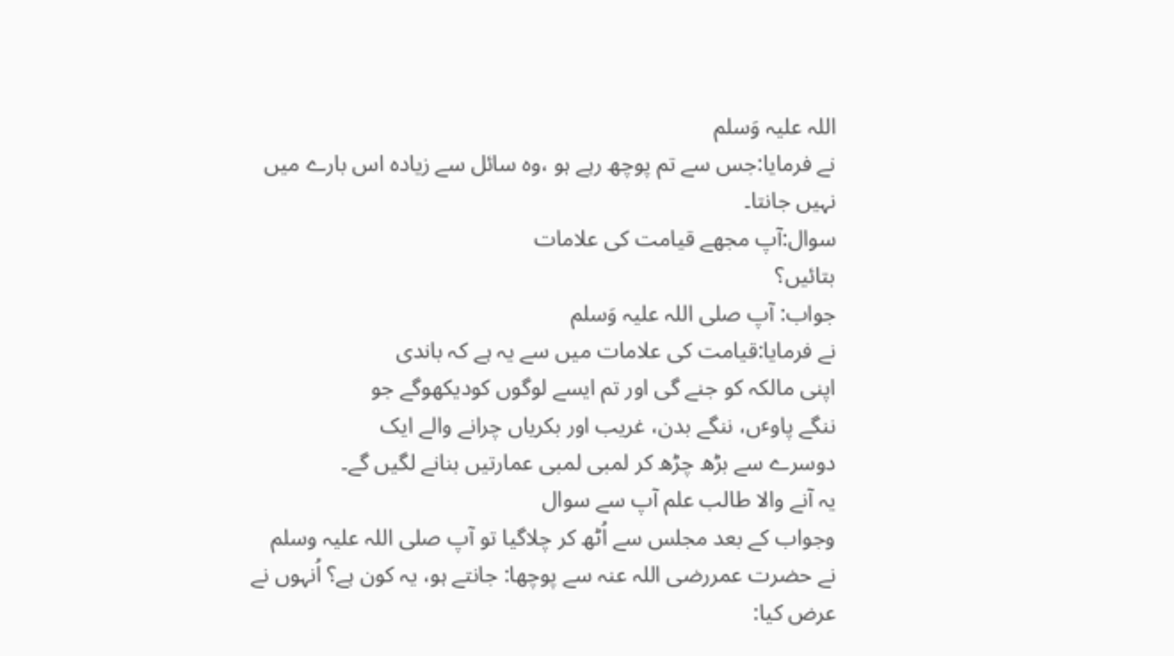اللہ علیہ وَسلم
نے فرمایا:جس سے تم پوچھ رہے ہو ،وہ سائل سے زیادہ اس بارے میں
نہیں جانتا۔
سوال:آپ مجھے قیامت کی علامات
بتائیں؟
جواب: آپ صلی اللہ علیہ وَسلم
نے فرمایا:قیامت کی علامات میں سے یہ ہے کہ باندی
اپنی مالکہ کو جنے گی اور تم ایسے لوگوں کودیکھوگے جو
ننگے پاوٴں، ننگے بدن، غریب اور بکریاں چرانے والے ایک
دوسرے سے بڑھ چڑھ کر لمبی لمبی عمارتیں بنانے لگیں گے۔
یہ آنے والا طالب علم آپ سے سوال
وجواب کے بعد مجلس سے اُٹھ کر چلاگیا تو آپ صلی اللہ علیہ وسلم
نے حضرت عمررضی اللہ عنہ سے پوچھا: جانتے ہو، یہ کون ہے؟ اُنہوں نے
عرض کیا: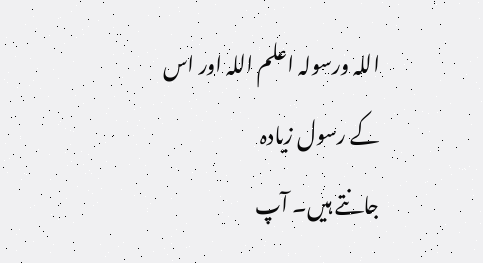اللہ ورسولہ اعلم اللہ اور اس کے رسول زیادہ
جانتے ہیں۔ آپ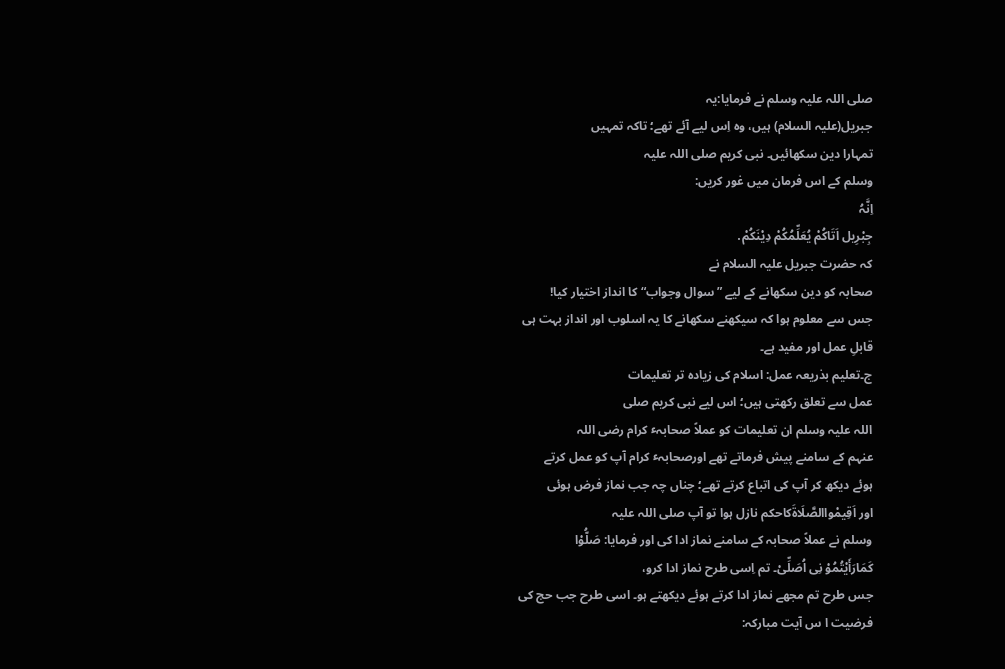صلی اللہ علیہ وسلم نے فرمایا:یہ
جبریل(علیہ السلام) ہیں، وہ اِس لیے آئے تھے؛ تاکہ تمہیں
تمہارا دین سکھائیں۔ نبی کریم صلی اللہ علیہ
وسلم کے اس فرمان میں غور کریں:
اِنَّہُ
جِبْرِیل اَتَاکُمْ یُعَلِّمُکُمْ دِیْنَکُمْ․
کہ حضرت جبریل علیہ السلام نے
صحابہ کو دین سکھانے کے لیے ”سوال وجواب“ کا انداز اختیار کیا!
جس سے معلوم ہوا کہ سیکھنے سکھانے کا یہ اسلوب اور انداز بہت ہی
قابلِ عمل اور مفید ہے۔
ج۔تعلیم بذریعہ عمل: اسلام کی زیادہ تر تعلیمات
عمل سے تعلق رکھتی ہیں؛ اس لیے نبی کریم صلی
اللہ علیہ وسلم ان تعلیمات کو عملاً صحابہٴ کرام رضی اللہ
عنہم کے سامنے پیش فرماتے تھے اورصحابہٴ کرام آپ کو عمل کرتے
ہوئے دیکھ کر آپ کی اتباع کرتے تھے؛ چناں چہ جب نماز فرض ہوئی
اور اَقِیمْواالصَّلَاةَکاحکم نازل ہوا تو آپ صلی اللہ علیہ
وسلم نے عملاً صحابہ کے سامنے نماز ادا کی اور فرمایا: صَلُّوْا
کَمَارَأَیْتُمُوْ نِی اُصَلِّیْ۔ تم اِسی طرح نماز ادا کرو،
جس طرح تم مجھے نماز ادا کرتے ہوئے دیکھتے ہو۔ اسی طرح جب حج کی
فرضیت ا س آیت مبارکہ: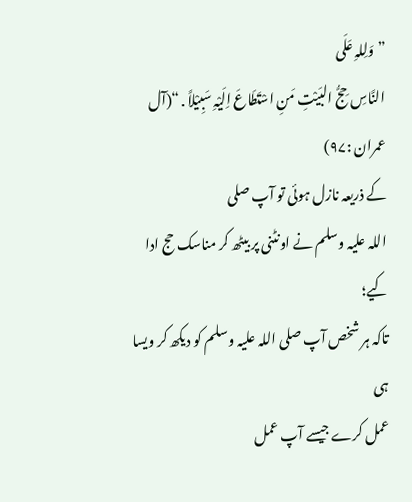”وَلِلہِ عَلَی
النَّاسِ حِجُّ البَیْتِ مَنِ اسْتَطَاعَ اِلَیْہِ سَبِیْلاً․“(آل عمران :۹۷)
کے ذریعہ نازل ہوئی تو آپ صلی
اللہ علیہ وسلم نے اونٹنی پر بیٹھ کر مناسک حج ادا کیے؛
تاکہ ہر شخص آپ صلی اللہ علیہ وسلم کو دیکھ کر ویسا ہی
عمل کرے جیسے آپ عمل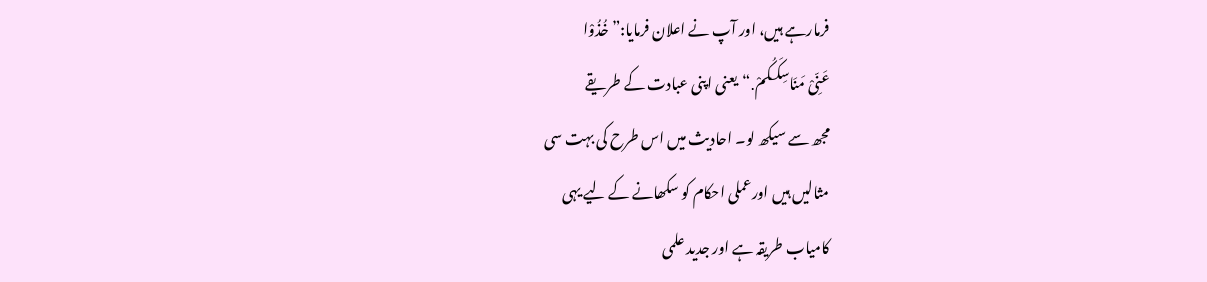فرمارہے ہیں، اور آپ نے اعلان فرمایا:”خُذُوْا
عَنِّیْ مَنَاسِکَکُمْ․“یعنی اپنی عبادت کے طریقے
مجھ سے سیکھ لو۔ احادیث میں اس طرح کی بہت سی
مثالیں ہیں اورعملی احکام کو سکھانے کے لیے یہی
کامیاب طریقہ ہے اور جدید علمی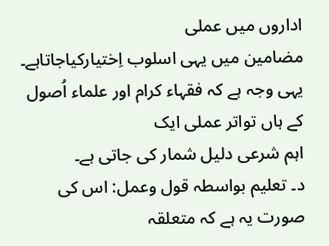اداروں میں عملی
مضامین میں یہی اسلوب اِختیارکیاجاتاہے۔
یہی وجہ ہے کہ فقہاء کرام اور علماء اُصول کے ہاں تواتر عملی ایک
اہم شرعی دلیل شمار کی جاتی ہے۔
د۔ تعلیم بواسطہ قول وعمل: اس کی صورت یہ ہے کہ متعلقہ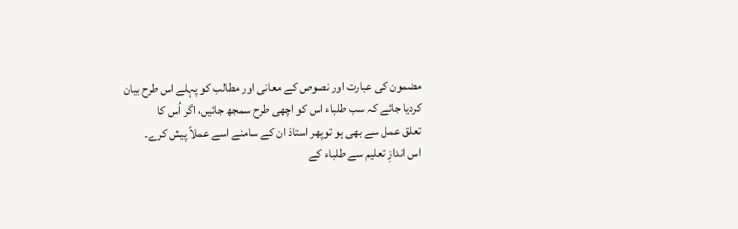مضمون کی عبارت اور نصوص کے معانی اور مطالب کو پہلے اس طرح بیان
کردیا جائے کہ سب طلباء اس کو اچھی طرح سمجھ جائیں، اگر اُس کا
تعلق عمل سے بھی ہو توپھر استاذ ان کے سامنے اسے عملاً پیش کرے۔
اس اندازِ تعلیم سے طلباء کے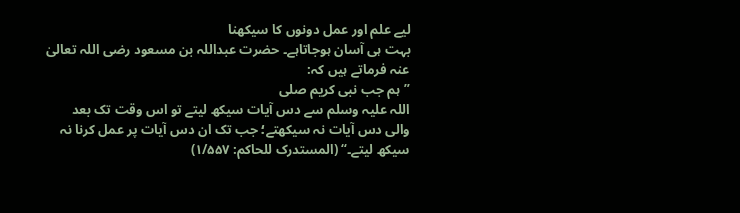لیے علم اور عمل دونوں کا سیکھنا
بہت ہی آسان ہوجاتاہے۔ حضرت عبداللہ بن مسعود رضی اللہ تعالیٰ
عنہ فرماتے ہیں کہ:
”ہم جب نبی کریم صلی
اللہ علیہ وسلم سے دس آیات سیکھ لیتے تو اس وقت تک بعد
والی دس آیات نہ سیکھتے؛ جب تک ان دس آیات پر عمل کرنا نہ
سیکھ لیتے۔“ (المستدرک للحاکم: ۱/۵۵۷)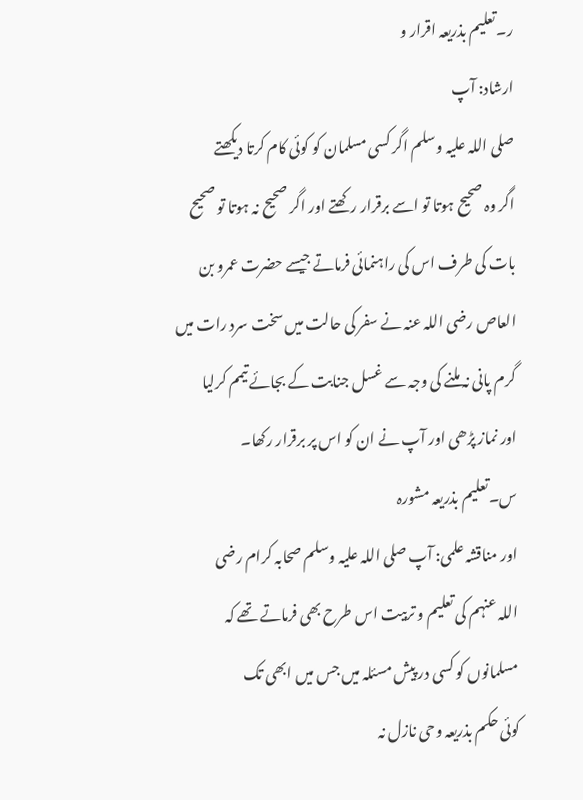ر۔تعلیم بذریعہ اقرار و
ارشاد: آپ
صلی اللہ علیہ وسلم اگر کسی مسلمان کو کوئی کام کرتا دیکھتے
اگر وہ صحیح ہوتا تو اسے برقرار رکھتے اور اگر صحیح نہ ہوتا تو صحیح
بات کی طرف اس کی راہنمائی فرماتے جیسے حضرت عمرو بن
العاص رضی اللہ عنہ نے سفر کی حالت میں سخت سرد رات میں
گرم پانی نہ ملنے کی وجہ سے غسل جنابت کے بجائے تیمم کرلیا
اور نماز پڑھی اور آپ نے ان کو اس پر برقرار رکھا۔
س۔تعلیم بذریعہ مشورہ
اور مناقشہ علمی: آپ صلی اللہ علیہ وسلم صحابہ کرام رضی
اللہ عنہم کی تعلیم و تربیت اس طرح بھی فرماتے تھے کہ
مسلمانوں کو کسی در پیش مسئلہ میں جس میں ابھی تک
کوئی حکم بذریعہ وحی نازل نہ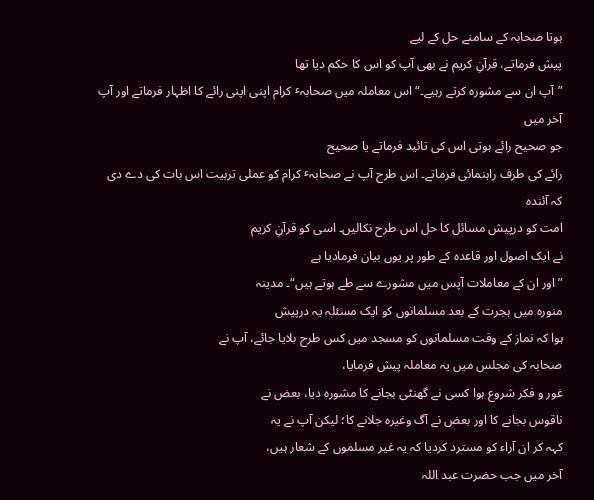ہوتا صحابہ کے سامنے حل کے لیے
پیش فرماتے، قرآنِ کریم نے بھی آپ کو اس کا حکم دیا تھا
”آپ ان سے مشورہ کرتے رہیے۔“ اس معاملہ میں صحابہٴ کرام اپنی اپنی رائے کا اظہار فرماتے اور آپ آخر میں
جو صحیح رائے ہوتی اس کی تائید فرماتے یا صحیح
رائے کی طرف راہنمائی فرماتے۔ اس طرح آپ نے صحابہٴ کرام کو عملی تربیت اس بات کی دے دی کہ آئندہ
امت کو درپیش مسائل کا حل اس طرح نکالیں۔ اسی کو قرآنِ کریم
نے ایک اصول اور قاعدہ کے طور پر یوں بیان فرمادیا ہے
”اور ان کے معاملات آپس میں مشورے سے طے ہوتے ہیں“۔ مدینہ
منورہ میں ہجرت کے بعد مسلمانوں کو ایک مسئلہ یہ درپیش
ہوا کہ نماز کے وقت مسلمانوں کو مسجد میں کس طرح بلایا جائے، آپ نے
صحابہ کی مجلس میں یہ معاملہ پیش فرمایا،
غور و فکر شروع ہوا کسی نے گھنٹی بجانے کا مشورہ دیا، بعض نے
ناقوس بجانے کا اور بعض نے آگ وغیرہ جلانے کا؛ لیکن آپ نے یہ
کہہ کر ان آراء کو مسترد کردیا کہ یہ غیر مسلموں کے شعار ہیں،
آخر میں جب حضرت عبد اللہ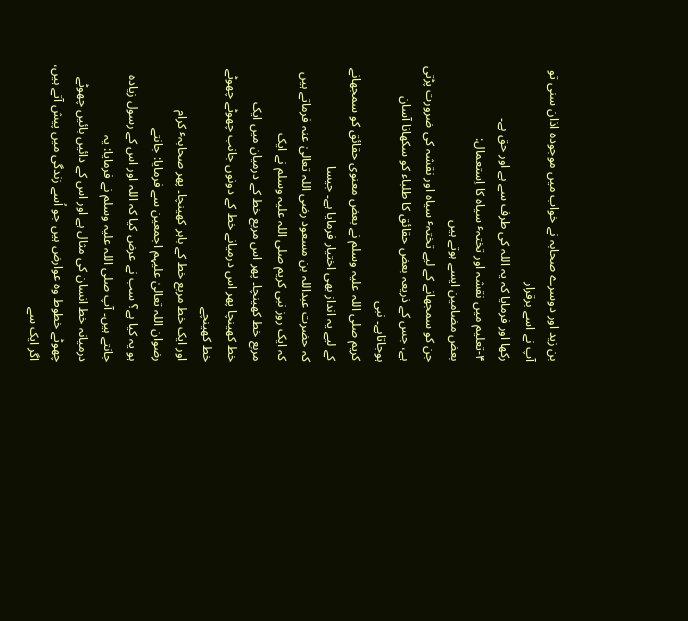بن زید اور دوسرے صحابہ نے خواب میں موجودہ اذان سنی تو آپ نے اسے برقرار
رکھا اور فرمایا کہ یہ اللہ کی طرف سے ہے اور حق ہے۔
۴-تعلیم میں نقشہ اور تختہٴ سیاہ کا اِستعمال:
بعض مضامین ایسے ہوتے ہیں
جن کو سمجھانے کے لیے تختہٴ سیاہ اور نقشہ کی ضرورت پڑتی
ہے، جس کے ذریعہ بعض حقائق کا طلباء کو سکھانا آسان ہوجاتاہے۔ نبی
کریم صلی اللہ علیہ وسلم نے بعض معنوی حقائق کو سمجھانے
کے لیے یہ انداز بھی اختیار فرمایا ہے۔ جیسا
کہ حضرت عبداللہ بن مسعود رضی اللہ تعالیٰ عنہ فرماتے ہیں
کہ ایک روز نبی کریم صلی اللہ علیہ وسلم نے ایک
مربع خط کھینچا۔ پھر اس مربع خط کے درمیان میں ایک
خط کھینچا پھر اس درمیانے خط کے دونوں جانب چھوٹے چھوٹے خط کھینچے
اور ایک خط مربع خط کے باہر کھینچا۔ پھر صحابہٴ کرام
رضوان اللہ تعالیٰ علیہم اجمعین سے فرمایا: جانتے
ہو یہ کیا ہے؟ سب نے عرض کیا کہ اللہ اور اس کے رسول زیادہ
جانتے ہیں۔ آپ صلی اللہ علیہ وسلم نے فرمایا: یہ
درمیانہ خط انسان کی مثال ہے اور اس کے دائیں بائیں چھوٹے
چھوٹے خطوط وہ عوارض ہیں جو اُسے زندگی میں پیش آتے ہیں،
اگر ایک سے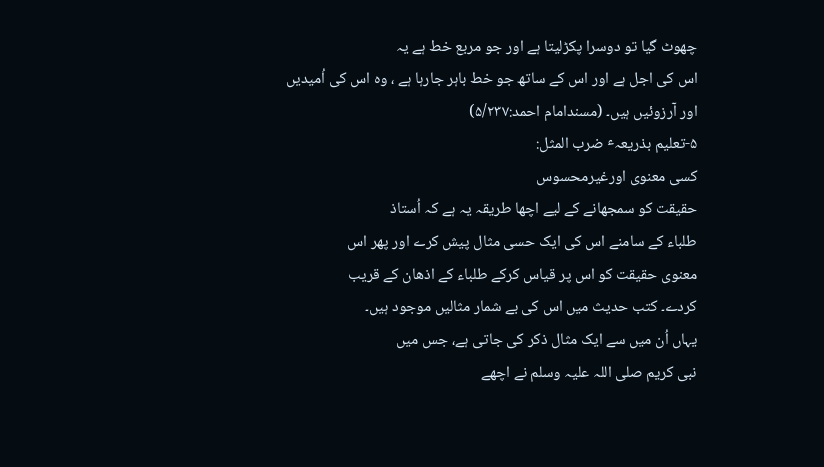چھوٹ گیا تو دوسرا پکڑلیتا ہے اور جو مربع خط ہے یہ
اس کی اجل ہے اور اس کے ساتھ جو خط باہر جارہا ہے ، وہ اس کی اُمیدیں
اور آرزوئیں ہیں۔ (مسندامام احمد:۵/۲۳۷)
۵-تعلیم بذریعہٴ ضرب المثل:
کسی معنوی اورغیرمحسوس
حقیقت کو سمجھانے کے لیے اچھا طریقہ یہ ہے کہ اُستاذ
طلباء کے سامنے اس کی ایک حسی مثال پیش کرے اور پھر اس
معنوی حقیقت کو اس پر قیاس کرکے طلباء کے اذھان کے قریب
کردے۔ کتب حدیث میں اس کی بے شمار مثالیں موجود ہیں۔
یہاں اُن میں سے ایک مثال ذکر کی جاتی ہے، جس میں
نبی کریم صلی اللہ علیہ وسلم نے اچھے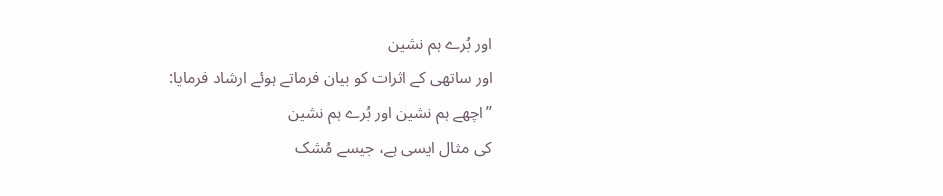اور بُرے ہم نشین
اور ساتھی کے اثرات کو بیان فرماتے ہوئے ارشاد فرمایا:
”اچھے ہم نشین اور بُرے ہم نشین
کی مثال ایسی ہے، جیسے مُشک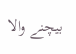بیچنے والا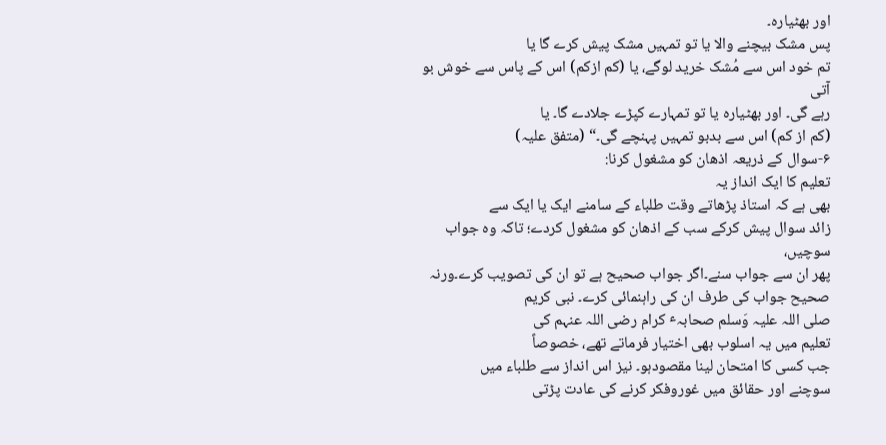اور بھٹیارہ۔
پس مشک بیچنے والا یا تو تمہیں مشک پیش کرے گا یا
تم خود اس سے مُشک خرید لوگے، یا (کم ازکم) اس کے پاس سے خوش بو آتی
رہے گی۔ اور بھٹیارہ یا تو تمہارے کپڑے جلادے گا۔ یا
(کم از کم) اس سے بدبو تمہیں پہنچے گی۔“ (متفق علیہ)
۶-سوال کے ذریعہ اذھان کو مشغول کرنا:
تعلیم کا ایک انداز یہ
بھی ہے کہ استاذ پڑھاتے وقت طلباء کے سامنے ایک یا ایک سے
زائد سوال پیش کرکے سب کے اذھان کو مشغول کردے؛ تاکہ وہ جواب سوچیں،
پھر ان سے جواب سنے۔اگر جواب صحیح ہے تو ان کی تصویب کرے۔ورنہ
صحیح جواب کی طرف ان کی راہنمائی کرے۔ نبی کریم
صلی اللہ علیہ وَسلم صحابہٴ کرام رضی اللہ عنہم کی
تعلیم میں یہ اسلوب بھی اختیار فرماتے تھے، خصوصاً
جب کسی کا امتحان لینا مقصودہو۔ نیز اس انداز سے طلباء میں
سوچنے اور حقائق میں غوروفکر کرنے کی عادت پڑتی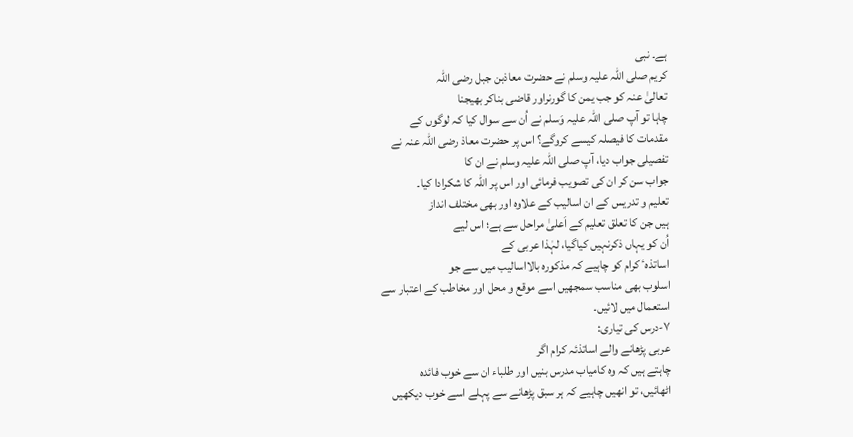ہے۔ نبی
کریم صلی اللہ علیہ وسلم نے حضرت معاذبن جبل رضی اللہ
تعالیٰ عنہ کو جب یمن کا گورنراور قاضی بناکر بھیجنا
چاہا تو آپ صلی اللہ علیہ وَسلم نے اُن سے سوال کیا کہ لوگوں کے
مقدمات کا فیصلہ کیسے کروگے؟ اس پر حضرت معاذ رضی اللہ عنہ نے
تفصیلی جواب دیا، آپ صلی اللہ علیہ وسلم نے ان کا
جواب سن کر ان کی تصویب فرمائی اور اس پر اللہ کا شکرادا کیا۔
تعلیم و تدریس کے ان اسالیب کے علاوہ اور بھی مختلف انداز
ہیں جن کا تعلق تعلیم کے اَعلیٰ مراحل سے ہے؛ اس لیے
اُن کو یہاں ذکرنہیں کیاگیا، لہٰذا عربی کے
اساتذہٴ کرام کو چاہیے کہ مذکورہ بالااسالیب میں سے جو
اسلوب بھی مناسب سمجھیں اسے موقع و محل اور مخاطب کے اعتبار سے
استعمال میں لائیں۔
۷-درس کی تیاری:
عربی پڑھانے والے اساتذئہ کرام اگر
چاہتے ہیں کہ وہ کامیاب مدرس بنیں اور طلباء ان سے خوب فائدہ
اٹھائیں، تو انھیں چاہیے کہ ہر سبق پڑھانے سے پہلے اسے خوب دیکھیں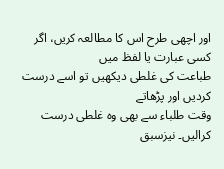اور اچھی طرح اس کا مطالعہ کریں، اگر کسی عبارت یا لفظ میں
طباعت کی غلطی دیکھیں تو اسے درست کردیں اور پڑھاتے
وقت طلباء سے بھی وہ غلطی درست کرالیں۔ نیزسبق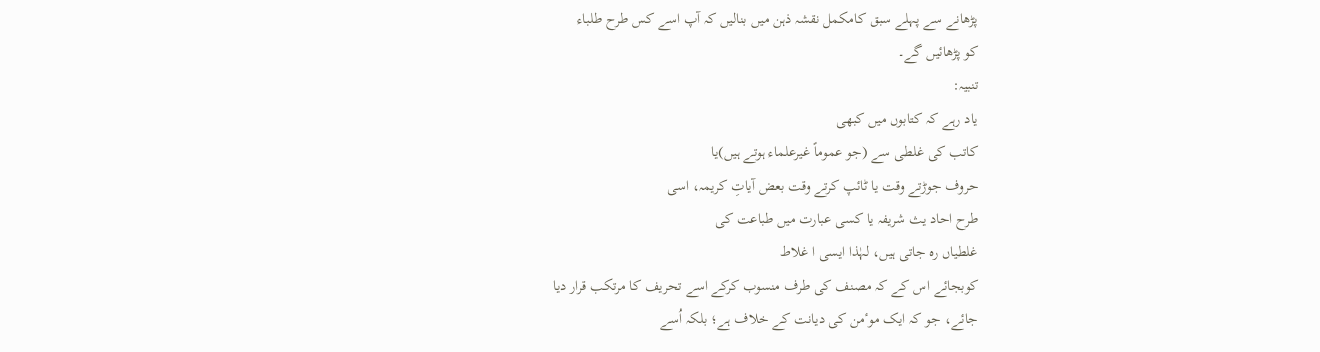پڑھانے سے پہلے سبق کامکمل نقشہ ذہن میں بنالیں کہ آپ اسے کس طرح طلباء
کو پڑھائیں گے۔
تنبیہ:
یاد رہے کہ کتابوں میں کبھی
کاتب کی غلطی سے (جو عموماً غیرعلماء ہوتے ہیں)یا
حروف جوڑتے وقت یا ٹائپ کرتے وقت بعض آیاتِ کریمہ، اسی
طرح احاد یث شریفہ یا کسی عبارت میں طباعت کی
غلطیاں رہ جاتی ہیں، لہٰذا ایسی ا غلاط
کوبجائے اس کے کہ مصنف کی طرف منسوب کرکے اسے تحریف کا مرتکب قرار دیا
جائے، جو کہ ایک موٴمن کی دیانت کے خلاف ہے؛ بلکہ اُسے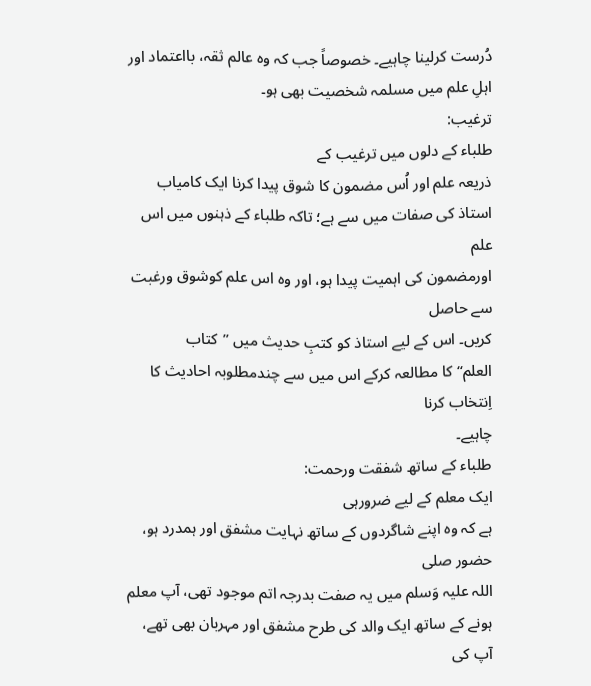دُرست کرلینا چاہیے۔ خصوصاً جب کہ وہ عالم ثقہ، بااعتماد اور
اہلِ علم میں مسلمہ شخصیت بھی ہو۔
ترغیب:
طلباء کے دلوں میں ترغیب کے
ذریعہ علم اور اُس مضمون کا شوق پیدا کرنا ایک کامیاب
استاذ کی صفات میں سے ہے؛ تاکہ طلباء کے ذہنوں میں اس علم
اورمضمون کی اہمیت پیدا ہو، اور وہ اس علم کوشوق ورغبت سے حاصل
کریں۔ اس کے لیے استاذ کو کتبِ حدیث میں ”کتاب
العلم“ کا مطالعہ کرکے اس میں سے چندمطلوبہ احادیث کا اِنتخاب کرنا
چاہیے۔
طلباء کے ساتھ شفقت ورحمت:
ایک معلم کے لیے ضرورہی
ہے کہ وہ اپنے شاگردوں کے ساتھ نہایت مشفق اور ہمدرد ہو، حضور صلی
اللہ علیہ وَسلم میں یہ صفت بدرجہ اتم موجود تھی، آپ معلم
ہونے کے ساتھ ایک والد کی طرح مشفق اور مہربان بھی تھے، آپ کی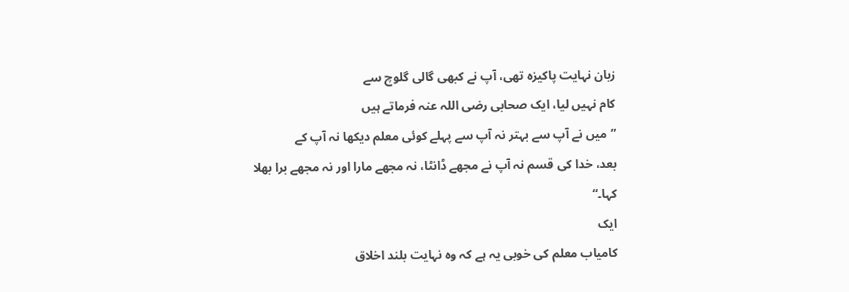زبان نہایت پاکیزہ تھی، آپ نے کبھی گالی گلوچ سے
کام نہیں لیا، ایک صحابی رضی اللہ عنہ فرماتے ہیں
”میں نے آپ سے بہتر نہ آپ سے پہلے کوئی معلم دیکھا نہ آپ کے
بعد، خدا کی قسم نہ آپ نے مجھے ڈانٹا، نہ مجھے مارا اور نہ مجھے برا بھلا
کہا۔“
ایک
کامیاب معلم کی خوبی یہ ہے کہ وہ نہایت بلند اخلاق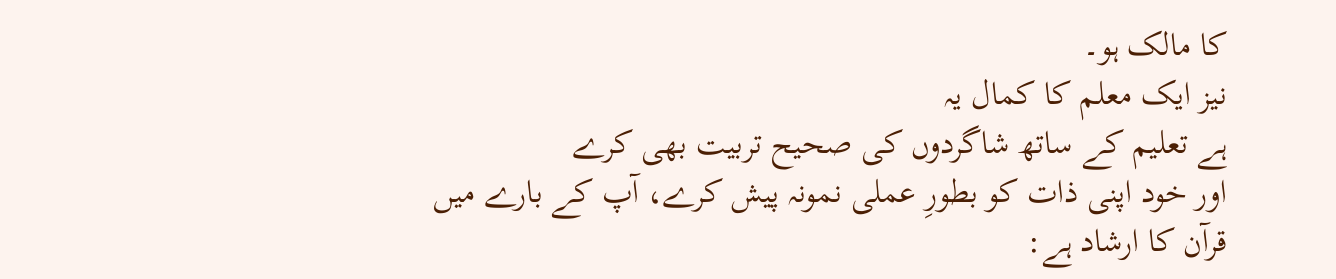کا مالک ہو۔
نیز ایک معلم کا کمال یہ
ہے تعلیم کے ساتھ شاگردوں کی صحیح تربیت بھی کرے
اور خود اپنی ذات کو بطورِ عملی نمونہ پیش کرے، آپ کے بارے میں
قرآن کا ارشاد ہے: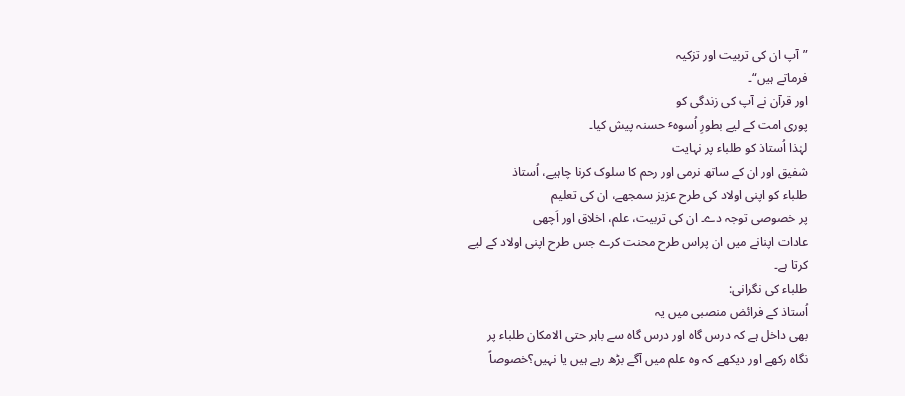”آپ ان کی تربیت اور تزکیہ
فرماتے ہیں“۔
اور قرآن نے آپ کی زندگی کو
پوری امت کے لیے بطورِ اُسوہٴ حسنہ پیش کیا۔
لہٰذا اُستاذ کو طلباء پر نہایت
شفیق اور ان کے ساتھ نرمی اور رحم کا سلوک کرنا چاہیے، اُستاذ
طلباء کو اپنی اولاد کی طرح عزیز سمجھے، ان کی تعلیم
پر خصوصی توجہ دے۔ ان کی تربیت، علم، اخلاق اور اَچھی
عادات اپنانے میں ان پراس طرح محنت کرے جس طرح اپنی اولاد کے لیے
کرتا ہے۔
طلباء کی نگرانی:
اُستاذ کے فرائض منصبی میں یہ
بھی داخل ہے کہ درس گاہ اور درس گاہ سے باہر حتی الامکان طلباء پر
نگاہ رکھے اور دیکھے کہ وہ علم میں آگے بڑھ رہے ہیں یا نہیں؟خصوصاً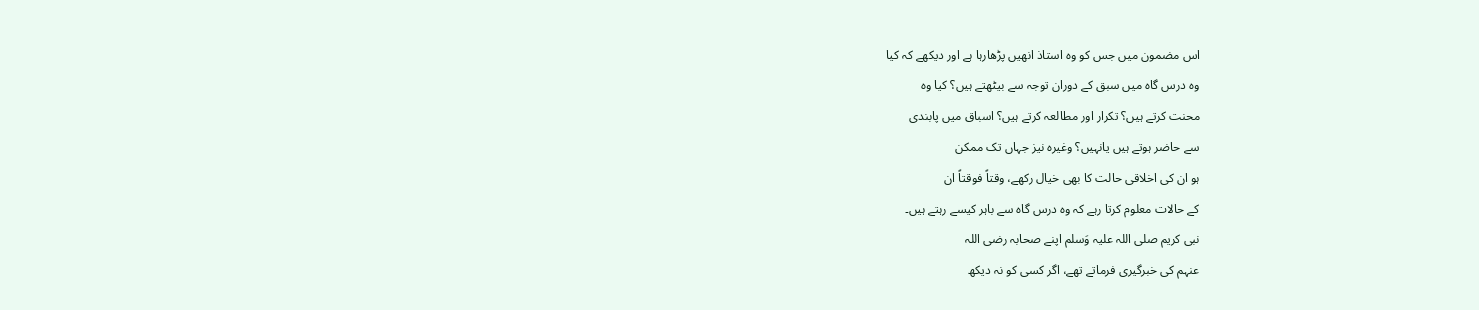اس مضمون میں جس کو وہ استاذ انھیں پڑھارہا ہے اور دیکھے کہ کیا
وہ درس گاہ میں سبق کے دوران توجہ سے بیٹھتے ہیں؟ کیا وہ
محنت کرتے ہیں؟ تکرار اور مطالعہ کرتے ہیں؟ اسباق میں پابندی
سے حاضر ہوتے ہیں یانہیں؟ وغیرہ نیز جہاں تک ممکن
ہو ان کی اخلاقی حالت کا بھی خیال رکھے، وقتاً فوقتاً ان
کے حالات معلوم کرتا رہے کہ وہ درس گاہ سے باہر کیسے رہتے ہیں۔
نبی کریم صلی اللہ علیہ وَسلم اپنے صحابہ رضی اللہ
عنہم کی خبرگیری فرماتے تھے، اگر کسی کو نہ دیکھ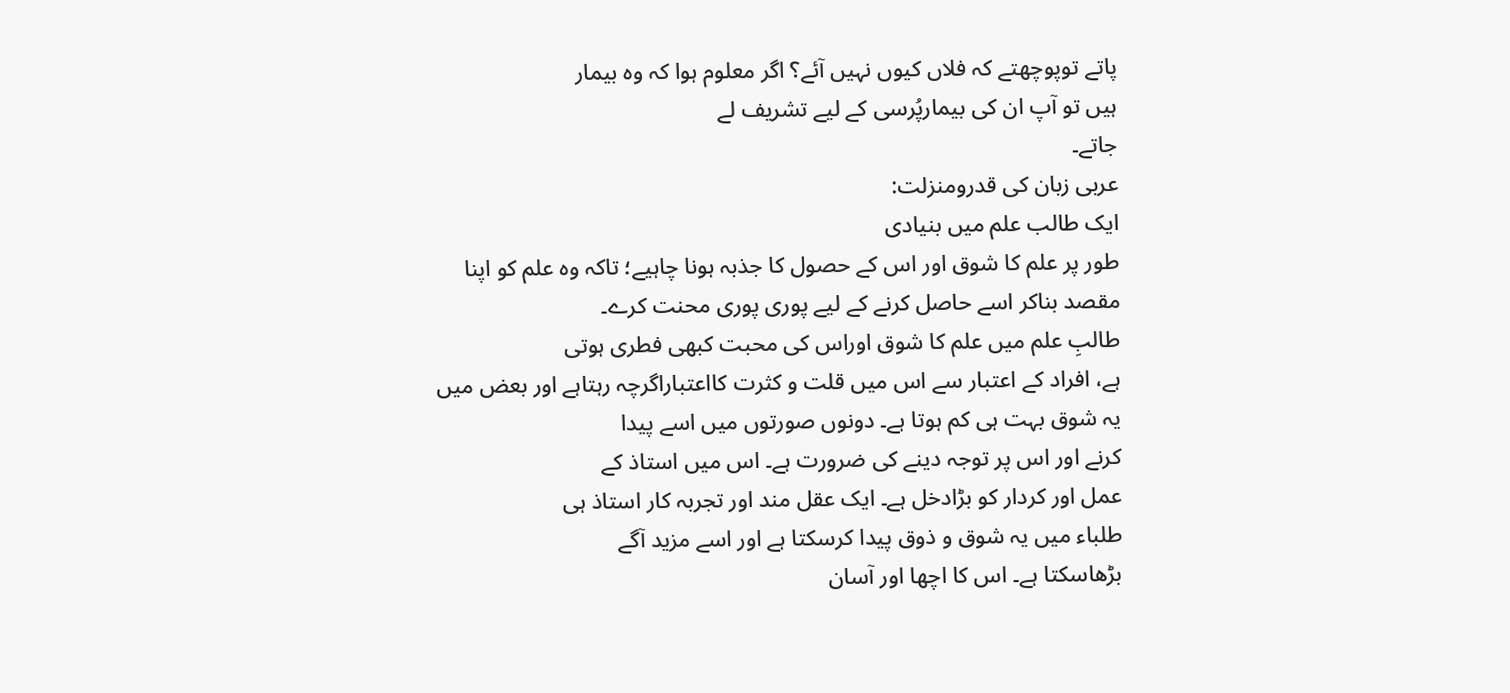پاتے توپوچھتے کہ فلاں کیوں نہیں آئے؟ اگر معلوم ہوا کہ وہ بیمار
ہیں تو آپ ان کی بیمارپُرسی کے لیے تشریف لے
جاتے۔
عربی زبان کی قدرومنزلت:
ایک طالب علم میں بنیادی
طور پر علم کا شوق اور اس کے حصول کا جذبہ ہونا چاہیے؛ تاکہ وہ علم کو اپنا
مقصد بناکر اسے حاصل کرنے کے لیے پوری پوری محنت کرے۔
طالبِ علم میں علم کا شوق اوراس کی محبت کبھی فطری ہوتی
ہے، افراد کے اعتبار سے اس میں قلت و کثرت کااعتباراگرچہ رہتاہے اور بعض میں
یہ شوق بہت ہی کم ہوتا ہے۔ دونوں صورتوں میں اسے پیدا
کرنے اور اس پر توجہ دینے کی ضرورت ہے۔ اس میں استاذ کے
عمل اور کردار کو بڑادخل ہے۔ ایک عقل مند اور تجربہ کار استاذ ہی
طلباء میں یہ شوق و ذوق پیدا کرسکتا ہے اور اسے مزید آگے
بڑھاسکتا ہے۔ اس کا اچھا اور آسان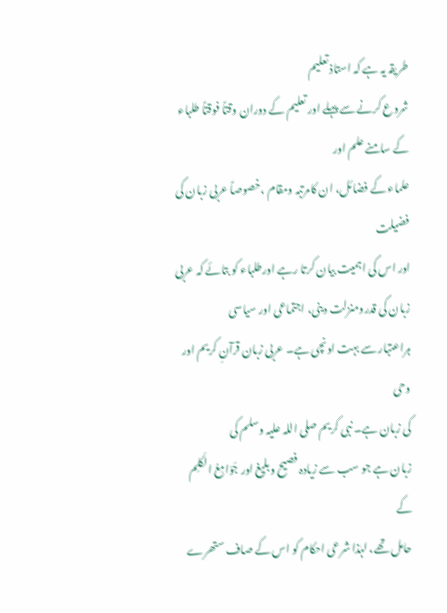طریقہ یہ ہے کہ استاذ تعلیم
شروع کرنے سے پہلے اور تعلیم کے دوران وقتاً فوقتاً طلباء کے سامنے علم اور
علماء کے فضائل، ان کامرتبہ ومقام ،خصوصاً عربی زبان کی فضیلت
اور اس کی اہمیت بیان کرتا رہے اورطلباء کو بتائے کہ عربی
زبان کی قدرومنزلت دینی، اجتماعی اور سیاسی
ہراعتبار سے بہت اونچی ہے۔ عربی زبان قرآنِ کریم اور وحی
کی زبان ہے۔ نبی کریم صلی اللہ علیہ وسلم کی
زبان ہے جو سب سے زیادہ فصیح وبلیغ اور جَوَامِعُ الکَلِم کے
حامل تھے، لہٰذا شرعی احکام کو اس کے صاف ستھرے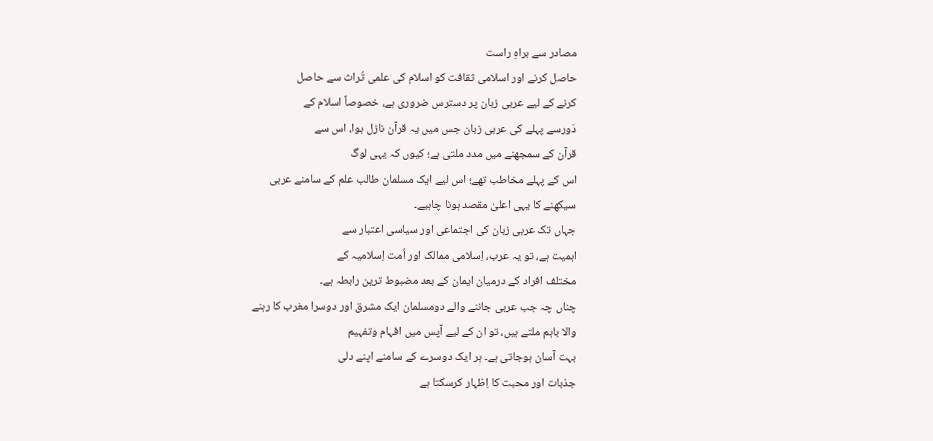مصادر سے براہِ راست
حاصل کرنے اور اسلامی ثقافت کو اسلام کی علمی تُراث سے حاصل
کرنے کے لیے عربی زبان پر دسترس ضروری ہے، خصوصاً اسلام کے
دَورسے پہلے کی عربی زبان جس میں یہ قرآن نازل ہوا، اس سے
قرآن کے سمجھنے میں مدد ملتی ہے؛ کیوں کہ یہی لوگ
اس کے پہلے مخاطب تھے؛ اس لیے ایک مسلمان طالب علم کے سامنے عربی
سیکھنے کا یہی اعلیٰ مقصد ہونا چاہیے۔
جہاں تک عربی زبان کی اجتماعی اور سیاسی اعتبار سے
اہمیت ہے، تو یہ عرب، اِسلامی ممالک اور اُمت اِسلامیہ کے
مختلف افراد کے درمیان ایمان کے بعد مضبوط ترین رابطہ ہے۔
چناں چہ جب عربی جاننے والے دومسلمان ایک مشرق اور دوسرا مغرب کا رہنے
والا باہم ملتے ہیں، تو ان کے لیے آپس میں افہام وتفہیم
بہت آسان ہوجاتی ہے۔ ہر ایک دوسرے کے سامنے اپنے دلی
جذبات اور محبت کا اِظہار کرسکتا ہے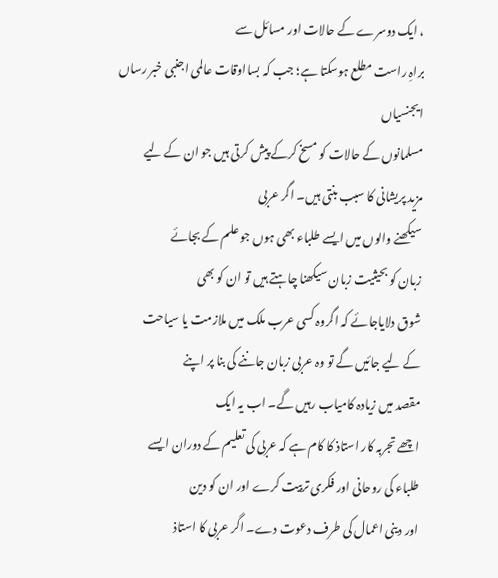، ایک دوسرے کے حالات اور مسائل سے
براہِ راست مطلع ہوسکتا ہے؛ جب کہ بسااوقات عالمی اجنبی خبر رساں ایجنسیاں
مسلمانوں کے حالات کو مسخ کرکے پیش کرتی ہیں جو ان کے لیے
مزید پریشانی کا سبب بنتی ہیں۔ اگر عربی
سیکھنے والوں میں ایسے طلباء بھی ہوں جو علم کے بجائے
زبان کو بحیثیت زبان سیکھنا چاہتے ہیں تو ان کو بھی
شوق دلایاجائے کہ اگروہ کسی عرب ملک میں ملازمت یا سیاحت
کے لیے جائیں گے تو وہ عربی زبان جاننے کی بنا پر اپنے
مقصد میں زیادہ کامیاب رہیں گے۔ اب یہ ایک
اچھے تجربہ کار استاذ کا کام ہے کہ عربی کی تعلیم کے دوران ایسے
طلباء کی روحانی اور فکری تربیت کرے اور ان کو دین
اور دینی اعمال کی طرف دعوت دے۔ اگر عربی کا استاذ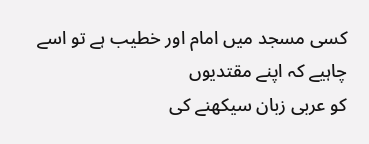کسی مسجد میں امام اور خطیب ہے تو اسے چاہیے کہ اپنے مقتدیوں
کو عربی زبان سیکھنے کی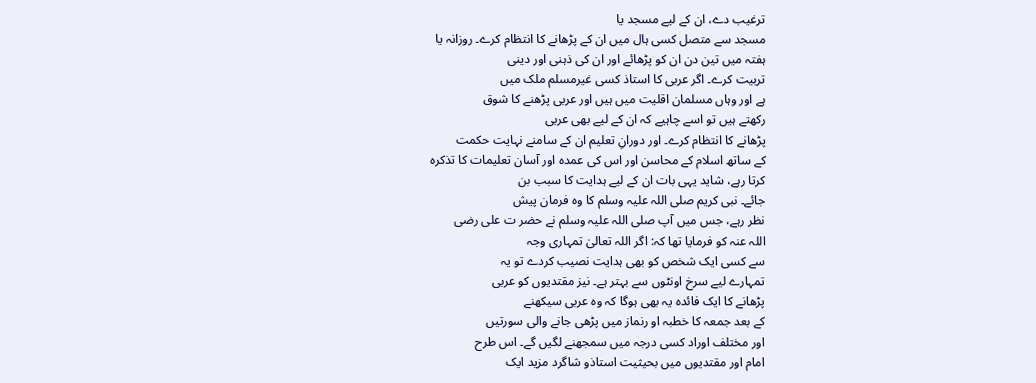ترغیب دے، ان کے لیے مسجد یا
مسجد سے متصل کسی ہال میں ان کے پڑھانے کا انتظام کرے۔ روزانہ یا
ہفتہ میں تین دن ان کو پڑھائے اور ان کی ذہنی اور دینی
تربیت کرے۔ اگر عربی کا استاذ کسی غیرمسلم ملک میں
ہے اور وہاں مسلمان اقلیت میں ہیں اور عربی پڑھنے کا شوق
رکھتے ہیں تو اسے چاہیے کہ ان کے لیے بھی عربی
پڑھانے کا انتظام کرے۔ اور دورانِ تعلیم ان کے سامنے نہایت حکمت
کے ساتھ اسلام کے محاسن اور اس کی عمدہ اور آسان تعلیمات کا تذکرہ
کرتا رہے، شاید یہی بات ان کے لیے ہدایت کا سبب بن
جائے۔ نبی کریم صلی اللہ علیہ وسلم کا وہ فرمان پیش
نظر رہے، جس میں آپ صلی اللہ علیہ وسلم نے حضر ت علی رضی
اللہ عنہ کو فرمایا تھا کہ: اگر اللہ تعالیٰ تمہاری وجہ
سے کسی ایک شخص کو بھی ہدایت نصیب کردے تو یہ
تمہارے لیے سرخ اونٹوں سے بہتر ہے۔ نیز مقتدیوں کو عربی
پڑھانے کا ایک فائدہ یہ بھی ہوگا کہ وہ عربی سیکھنے
کے بعد جمعہ کا خطبہ او رنماز میں پڑھی جانے والی سورتیں
اور مختلف اوراد کسی درجہ میں سمجھنے لگیں گے۔ اس طرح
امام اور مقتدیوں میں بحیثیت استاذو شاگرد مزید ایک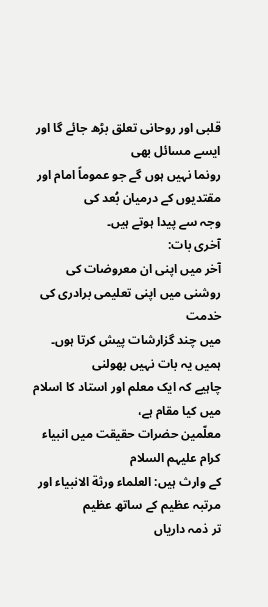قلبی اور روحانی تعلق بڑھ جائے گا اور ایسے مسائل بھی
رونما نہیں ہوں گے جو عموماً امام اور مقتدیوں کے درمیان بُعد کی
وجہ سے پیدا ہوتے ہیں۔
آخری بات:
آخر میں اپنی ان معروضات کی
روشنی میں اپنی تعلیمی برادری کی خدمت
میں چند گزارشات پیش کرتا ہوں۔
ہمیں یہ بات نہیں بھولنی
چاہیے کہ ایک معلم اور استاد کا اسلام میں کیا مقام ہے،
معلّمین حضرات حقیقت میں انبیاء کرام علیہم السلام
کے وارث ہیں: العلماء ورثة الانبیاء اور مرتبہ عظیم کے ساتھ عظیم
تر ذمہ داریاں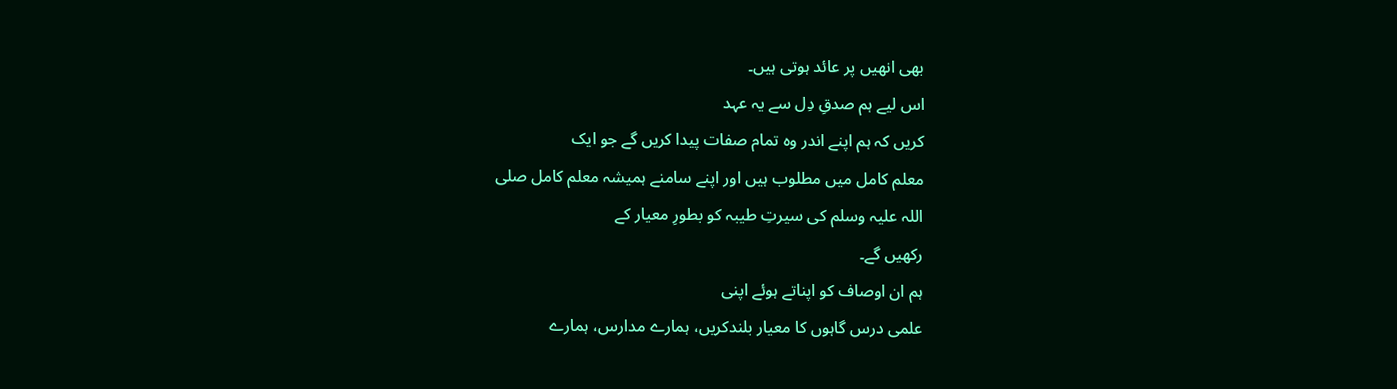بھی انھیں پر عائد ہوتی ہیں۔
اس لیے ہم صدقِ دِل سے یہ عہد
کریں کہ ہم اپنے اندر وہ تمام صفات پیدا کریں گے جو ایک
معلم کامل میں مطلوب ہیں اور اپنے سامنے ہمیشہ معلم کامل صلی
اللہ علیہ وسلم کی سیرتِ طیبہ کو بطورِ معیار کے
رکھیں گے۔
ہم ان اوصاف کو اپناتے ہوئے اپنی
علمی درس گاہوں کا معیار بلندکریں، ہمارے مدارس، ہمارے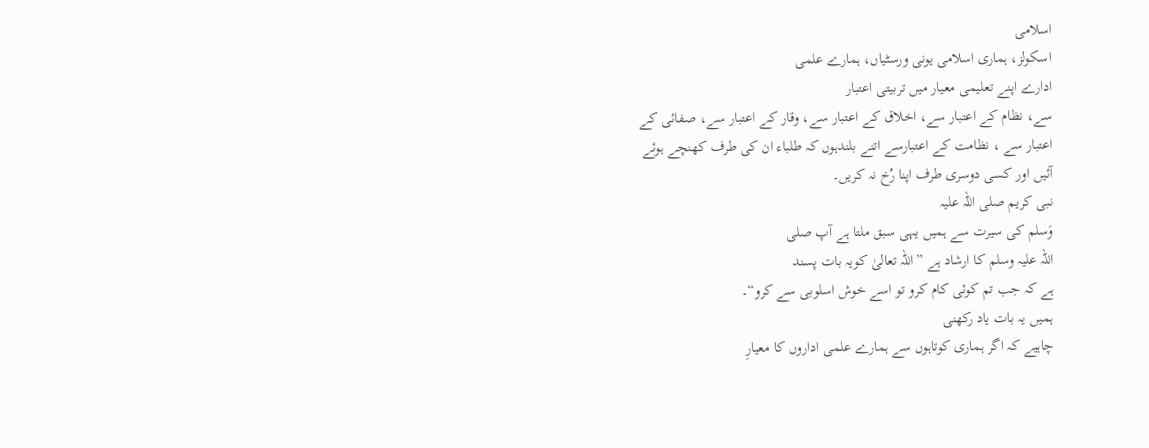اسلامی
اسکولز، ہماری اسلامی یونی ورسٹیاں، ہمارے علمی
ادارے اپنے تعلیمی معیار میں تربیتی اعتبار
سے، نظام کے اعتبار سے، اخلاق کے اعتبار سے، وقار کے اعتبار سے، صفائی کے
اعتبار سے ، نظامت کے اعتبارسے اتنے بلندہوں کہ طلباء ان کی طرف کھنچے ہوئے
آئیں اور کسی دوسری طرف اپنا رُخ نہ کریں۔
نبی کریم صلی اللہ علیہ
وَسلم کی سیرت سے ہمیں یہی سبق ملتا ہے آپ صلی
اللہ علیہ وسلم کا ارشاد ہے ” اللہ تعالیٰ کویہ بات پسند
ہے کہ جب تم کوئی کام کرو تو اسے خوش اسلوبی سے کرو“۔
ہمیں یہ بات یاد رکھنی
چاہیے کہ اگر ہماری کوتاہوں سے ہمارے علمی اداروں کا معیارِ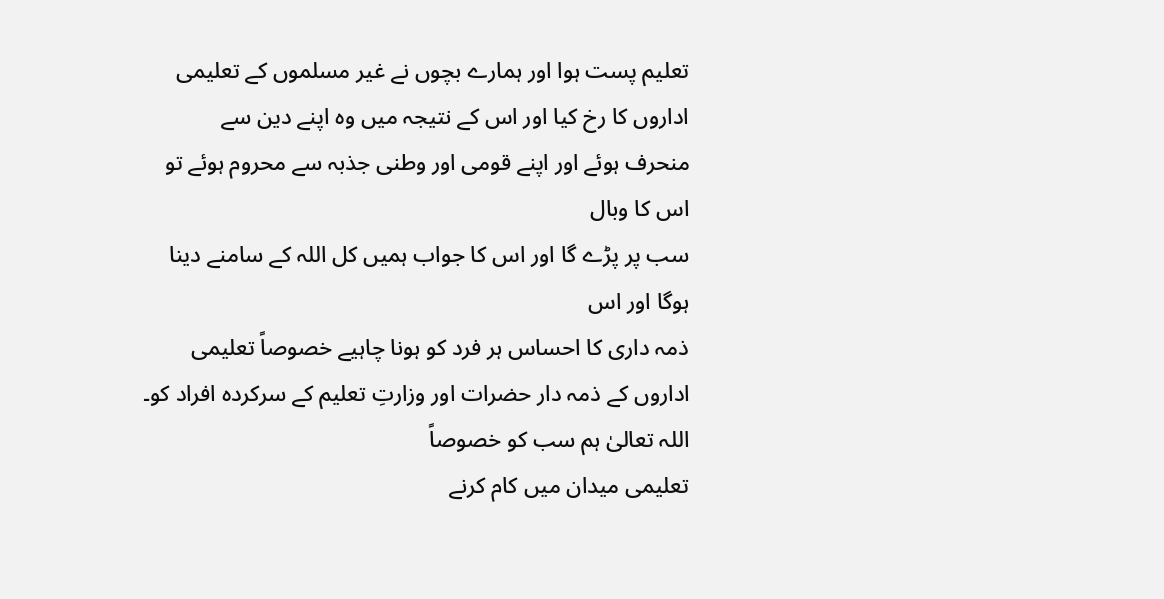تعلیم پست ہوا اور ہمارے بچوں نے غیر مسلموں کے تعلیمی
اداروں کا رخ کیا اور اس کے نتیجہ میں وہ اپنے دین سے
منحرف ہوئے اور اپنے قومی اور وطنی جذبہ سے محروم ہوئے تو اس کا وبال
سب پر پڑے گا اور اس کا جواب ہمیں کل اللہ کے سامنے دینا ہوگا اور اس
ذمہ داری کا احساس ہر فرد کو ہونا چاہیے خصوصاً تعلیمی
اداروں کے ذمہ دار حضرات اور وزارتِ تعلیم کے سرکردہ افراد کو۔
اللہ تعالیٰ ہم سب کو خصوصاً
تعلیمی میدان میں کام کرنے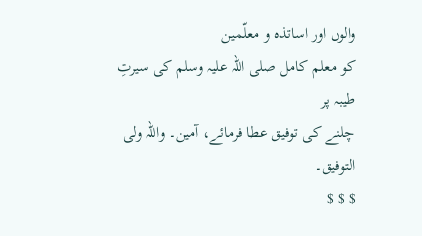والوں اور اساتذہ و معلّمین
کو معلم کامل صلی اللہ علیہ وسلم کی سیرتِ طیبہ پر
چلنے کی توفیق عطا فرمائے، آمین۔ واللہ ولی التوفیق۔
$ $ $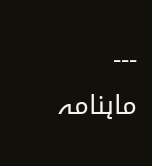---
ماہنامہ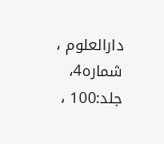دارالعلوم ، شمارہ4،
جلد:100 ،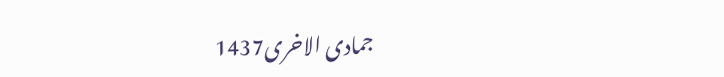جمادی الاخری1437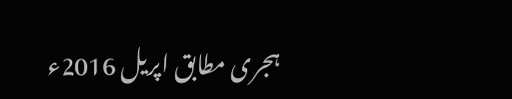ہجری مطابق اپریل 2016ء